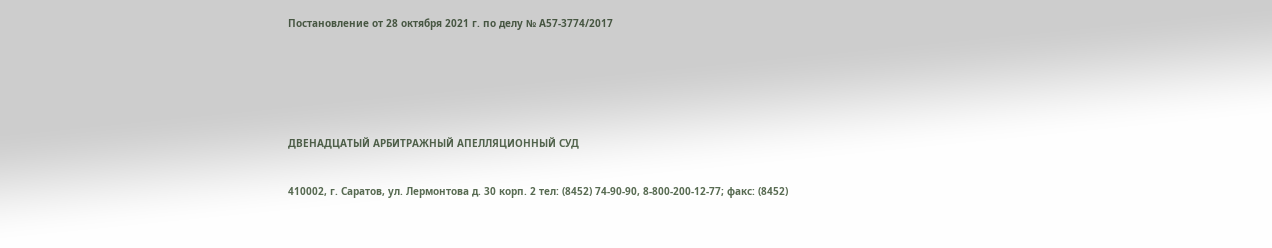Постановление от 28 октября 2021 г. по делу № А57-3774/2017




ДВЕНАДЦАТЫЙ АРБИТРАЖНЫЙ АПЕЛЛЯЦИОННЫЙ СУД

410002, г. Саратов, ул. Лермонтова д. 30 корп. 2 тел: (8452) 74-90-90, 8-800-200-12-77; факс: (8452)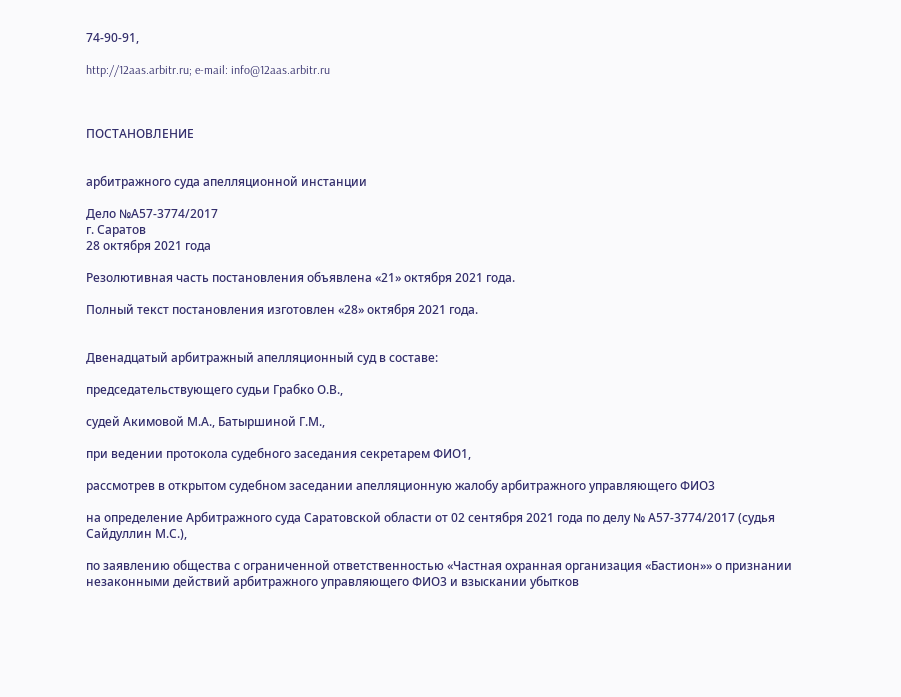74-90-91,

http://12aas.arbitr.ru; e-mail: info@12aas.arbitr.ru



ПОСТАНОВЛЕНИЕ


арбитражного суда апелляционной инстанции

Дело №А57-3774/2017
г. Саратов
28 октября 2021 года

Резолютивная часть постановления объявлена «21» октября 2021 года.

Полный текст постановления изготовлен «28» октября 2021 года.


Двенадцатый арбитражный апелляционный суд в составе:

председательствующего судьи Грабко О.В.,

судей Акимовой М.А., Батыршиной Г.М.,

при ведении протокола судебного заседания секретарем ФИО1,

рассмотрев в открытом судебном заседании апелляционную жалобу арбитражного управляющего ФИО3

на определение Арбитражного суда Саратовской области от 02 сентября 2021 года по делу № А57-3774/2017 (судья Сайдуллин М.С.),

по заявлению общества с ограниченной ответственностью «Частная охранная организация «Бастион»» о признании незаконными действий арбитражного управляющего ФИО3 и взыскании убытков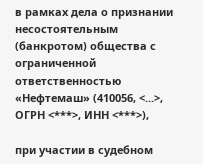в рамках дела о признании несостоятельным (банкротом) общества с ограниченной ответственностью «Нефтемаш» (410056, <...>, ОГРН <***>, ИНН <***>),

при участии в судебном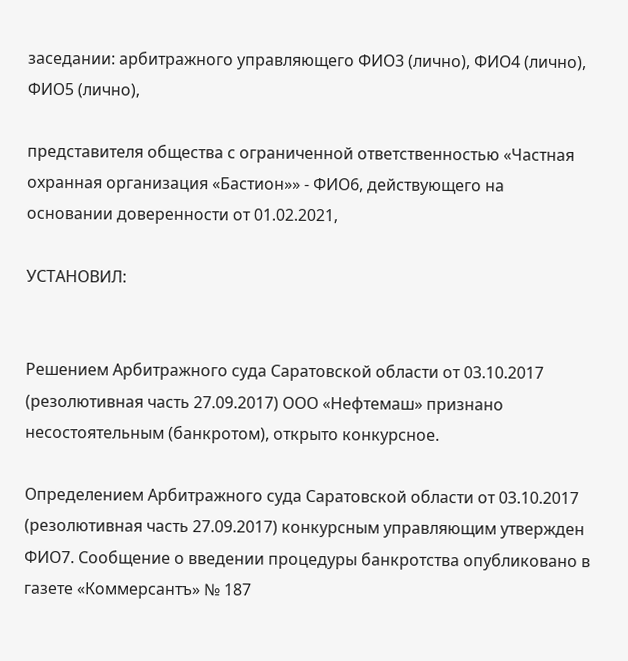заседании: арбитражного управляющего ФИО3 (лично), ФИО4 (лично), ФИО5 (лично),

представителя общества с ограниченной ответственностью «Частная охранная организация «Бастион»» - ФИО6, действующего на основании доверенности от 01.02.2021,

УСТАНОВИЛ:


Решением Арбитражного суда Саратовской области от 03.10.2017 (резолютивная часть 27.09.2017) ООО «Нефтемаш» признано несостоятельным (банкротом), открыто конкурсное.

Определением Арбитражного суда Саратовской области от 03.10.2017 (резолютивная часть 27.09.2017) конкурсным управляющим утвержден ФИО7. Сообщение о введении процедуры банкротства опубликовано в газете «Коммерсантъ» № 187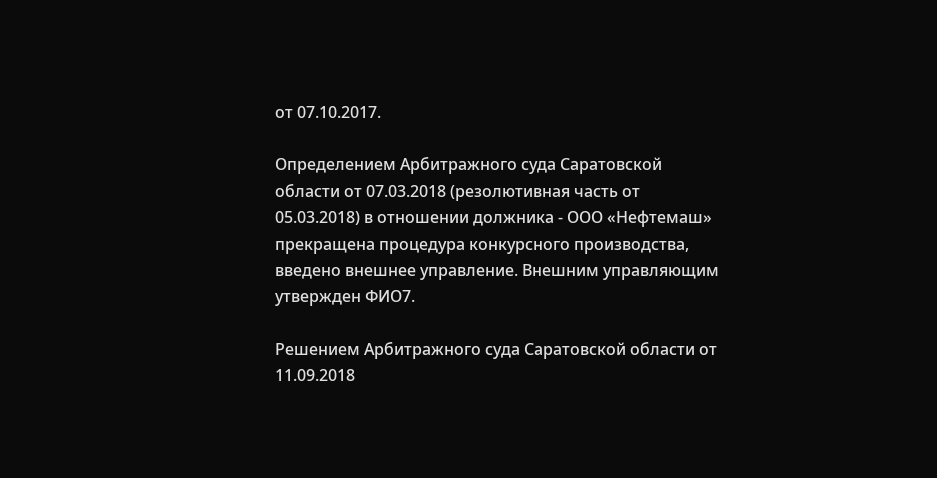от 07.10.2017.

Определением Арбитражного суда Саратовской области от 07.03.2018 (резолютивная часть от 05.03.2018) в отношении должника - ООО «Нефтемаш» прекращена процедура конкурсного производства, введено внешнее управление. Внешним управляющим утвержден ФИО7.

Решением Арбитражного суда Саратовской области от 11.09.2018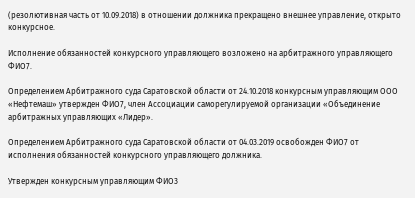(резолютивная часть от 10.09.2018) в отношении должника прекращено внешнее управление, открыто конкурсное.

Исполнение обязанностей конкурсного управляющего возложено на арбитражного управляющего ФИО7.

Определением Арбитражного суда Саратовской области от 24.10.2018 конкурсным управляющим ООО «Нефтемаш» утвержден ФИО7, член Ассоциации саморегулируемой организации «Объединение арбитражных управляющих «Лидер».

Определением Арбитражного суда Саратовской области от 04.03.2019 освобожден ФИО7 от исполнения обязанностей конкурсного управляющего должника.

Утвержден конкурсным управляющим ФИО3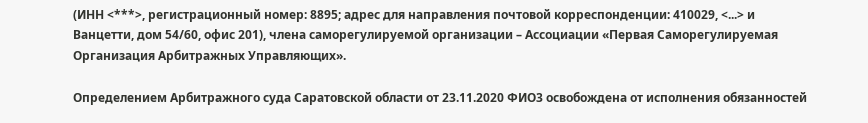(ИНН <***>, регистрационный номер: 8895; адрес для направления почтовой корреспонденции: 410029, <...> и Ванцетти, дом 54/60, офис 201), члена саморегулируемой организации – Ассоциации «Первая Саморегулируемая Организация Арбитражных Управляющих».

Определением Арбитражного суда Саратовской области от 23.11.2020 ФИО3 освобождена от исполнения обязанностей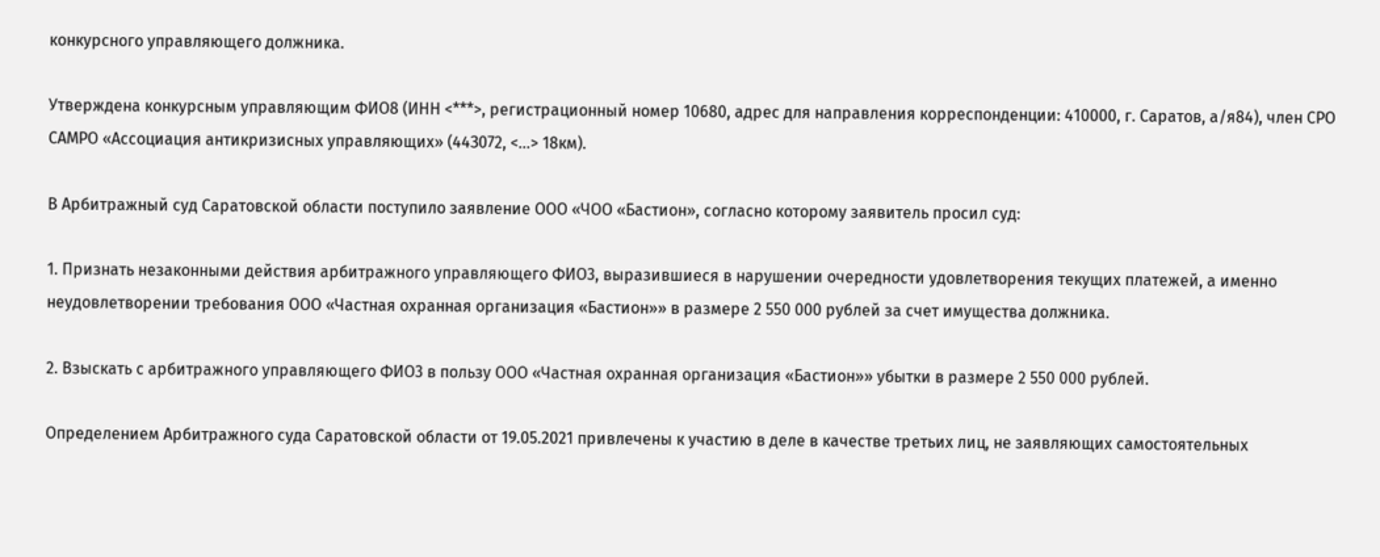конкурсного управляющего должника.

Утверждена конкурсным управляющим ФИО8 (ИНН <***>, регистрационный номер 10680, адрес для направления корреспонденции: 410000, г. Саратов, а/я84), член СРО САМРО «Ассоциация антикризисных управляющих» (44З072, <...> 18км).

В Арбитражный суд Саратовской области поступило заявление ООО «ЧОО «Бастион», согласно которому заявитель просил суд:

1. Признать незаконными действия арбитражного управляющего ФИО3, выразившиеся в нарушении очередности удовлетворения текущих платежей, а именно неудовлетворении требования ООО «Частная охранная организация «Бастион»» в размере 2 550 000 рублей за счет имущества должника.

2. Взыскать с арбитражного управляющего ФИО3 в пользу ООО «Частная охранная организация «Бастион»» убытки в размере 2 550 000 рублей.

Определением Арбитражного суда Саратовской области от 19.05.2021 привлечены к участию в деле в качестве третьих лиц, не заявляющих самостоятельных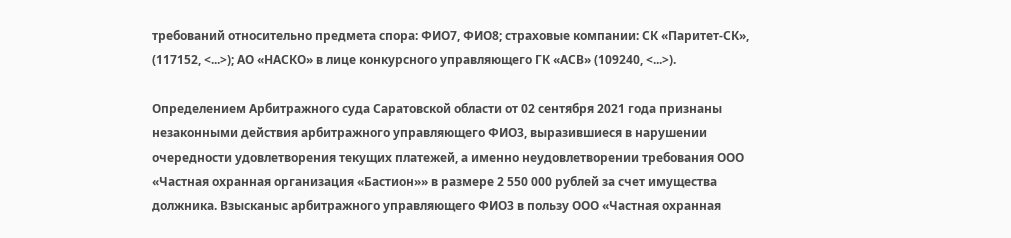требований относительно предмета спора: ФИО7, ФИО8; страховые компании: СК «Паритет-СК», (117152, <...>); АО «НАСКО» в лице конкурсного управляющего ГК «АСВ» (109240, <...>).

Определением Арбитражного суда Саратовской области от 02 сентября 2021 года признаны незаконными действия арбитражного управляющего ФИО3, выразившиеся в нарушении очередности удовлетворения текущих платежей, а именно неудовлетворении требования ООО «Частная охранная организация «Бастион»» в размере 2 550 000 рублей за счет имущества должника. Взысканыс арбитражного управляющего ФИО3 в пользу ООО «Частная охранная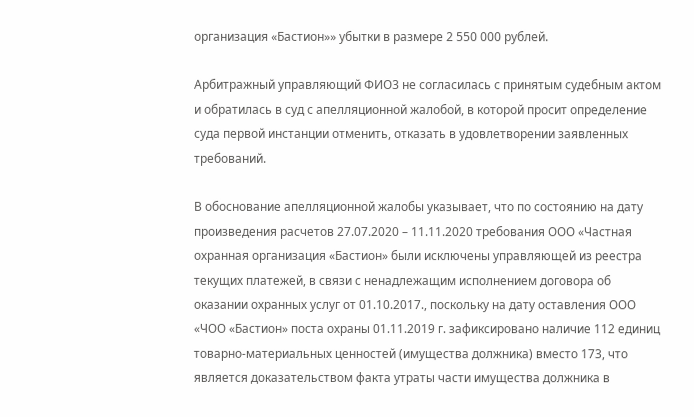организация «Бастион»» убытки в размере 2 550 000 рублей.

Арбитражный управляющий ФИО3 не согласилась с принятым судебным актом и обратилась в суд с апелляционной жалобой, в которой просит определение суда первой инстанции отменить, отказать в удовлетворении заявленных требований.

В обоснование апелляционной жалобы указывает, что по состоянию на дату произведения расчетов 27.07.2020 – 11.11.2020 требования ООО «Частная охранная организация «Бастион» были исключены управляющей из реестра текущих платежей, в связи с ненадлежащим исполнением договора об оказании охранных услуг от 01.10.2017., поскольку на дату оставления ООО «ЧОО «Бастион» поста охраны 01.11.2019 г. зафиксировано наличие 112 единиц товарно-материальных ценностей (имущества должника) вместо 173, что является доказательством факта утраты части имущества должника в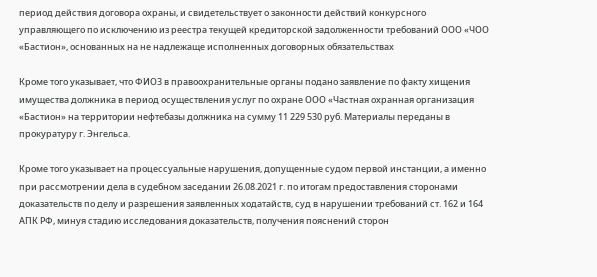период действия договора охраны, и свидетельствует о законности действий конкурсного управляющего по исключению из реестра текущей кредиторской задолженности требований ООО «ЧОО «Бастион», основанных на не надлежаще исполненных договорных обязательствах

Кроме того указывает, что ФИО3 в правоохранительные органы подано заявление по факту хищения имущества должника в период осуществления услуг по охране ООО «Частная охранная организация «Бастион» на территории нефтебазы должника на сумму 11 229 530 руб. Материалы переданы в прокуратуру г. Энгельса.

Кроме того указывает на процессуальные нарушения, допущенные судом первой инстанции, а именно при рассмотрении дела в судебном заседании 26.08.2021 г. по итогам предоставления сторонами доказательств по делу и разрешения заявленных ходатайств, суд в нарушении требований ст. 162 и 164 АПК РФ, минуя стадию исследования доказательств, получения пояснений сторон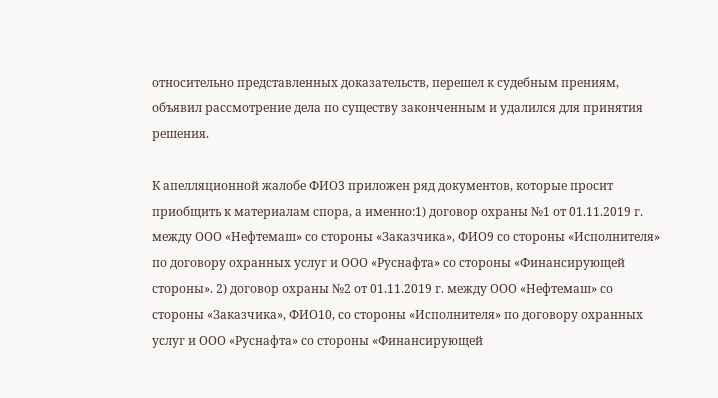относительно представленных доказательств, перешел к судебным прениям, объявил рассмотрение дела по существу законченным и удалился для принятия решения.

К апелляционной жалобе ФИО3 приложен ряд документов, которые просит приобщить к материалам спора, а именно:1) договор охраны №1 от 01.11.2019 г. между ООО «Нефтемаш» со стороны «Заказчика», ФИО9 со стороны «Исполнителя» по договору охранных услуг и ООО «Руснафта» со стороны «Финансирующей стороны». 2) договор охраны №2 от 01.11.2019 г. между ООО «Нефтемаш» со стороны «Заказчика», ФИО10, со стороны «Исполнителя» по договору охранных услуг и ООО «Руснафта» со стороны «Финансирующей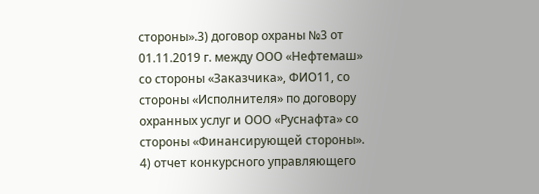стороны».3) договор охраны №3 от 01.11.2019 г. между ООО «Нефтемаш» со стороны «Заказчика», ФИО11, со стороны «Исполнителя» по договору охранных услуг и ООО «Руснафта» со стороны «Финансирующей стороны». 4) отчет конкурсного управляющего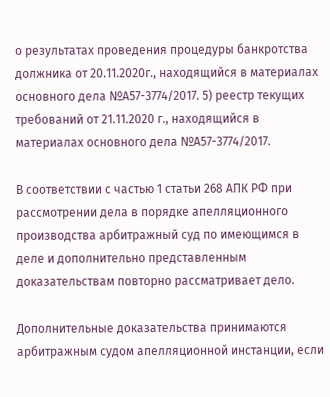о результатах проведения процедуры банкротства должника от 20.11.2020г., находящийся в материалах основного дела №А57-3774/2017. 5) реестр текущих требований от 21.11.2020 г., находящийся в материалах основного дела №А57-3774/2017.

В соответствии с частью 1 статьи 268 АПК РФ при рассмотрении дела в порядке апелляционного производства арбитражный суд по имеющимся в деле и дополнительно представленным доказательствам повторно рассматривает дело.

Дополнительные доказательства принимаются арбитражным судом апелляционной инстанции, если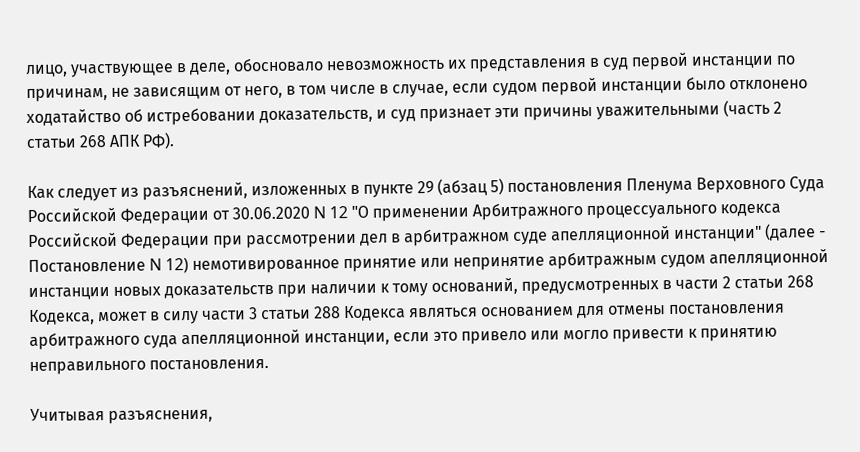лицо, участвующее в деле, обосновало невозможность их представления в суд первой инстанции по причинам, не зависящим от него, в том числе в случае, если судом первой инстанции было отклонено ходатайство об истребовании доказательств, и суд признает эти причины уважительными (часть 2 статьи 268 АПК РФ).

Как следует из разъяснений, изложенных в пункте 29 (абзац 5) постановления Пленума Верховного Суда Российской Федерации от 30.06.2020 N 12 "О применении Арбитражного процессуального кодекса Российской Федерации при рассмотрении дел в арбитражном суде апелляционной инстанции" (далее - Постановление N 12) немотивированное принятие или непринятие арбитражным судом апелляционной инстанции новых доказательств при наличии к тому оснований, предусмотренных в части 2 статьи 268 Кодекса, может в силу части 3 статьи 288 Кодекса являться основанием для отмены постановления арбитражного суда апелляционной инстанции, если это привело или могло привести к принятию неправильного постановления.

Учитывая разъяснения,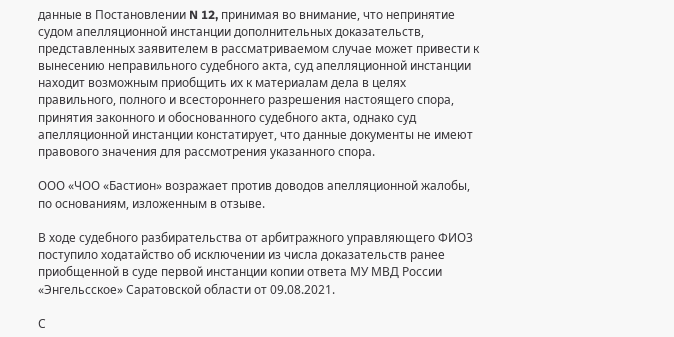данные в Постановлении N 12, принимая во внимание, что непринятие судом апелляционной инстанции дополнительных доказательств, представленных заявителем в рассматриваемом случае может привести к вынесению неправильного судебного акта, суд апелляционной инстанции находит возможным приобщить их к материалам дела в целях правильного, полного и всестороннего разрешения настоящего спора, принятия законного и обоснованного судебного акта, однако суд апелляционной инстанции констатирует, что данные документы не имеют правового значения для рассмотрения указанного спора.

ООО «ЧОО «Бастион» возражает против доводов апелляционной жалобы, по основаниям, изложенным в отзыве.

В ходе судебного разбирательства от арбитражного управляющего ФИО3 поступило ходатайство об исключении из числа доказательств ранее приобщенной в суде первой инстанции копии ответа МУ МВД России «Энгельсское» Саратовской области от 09.08.2021.

С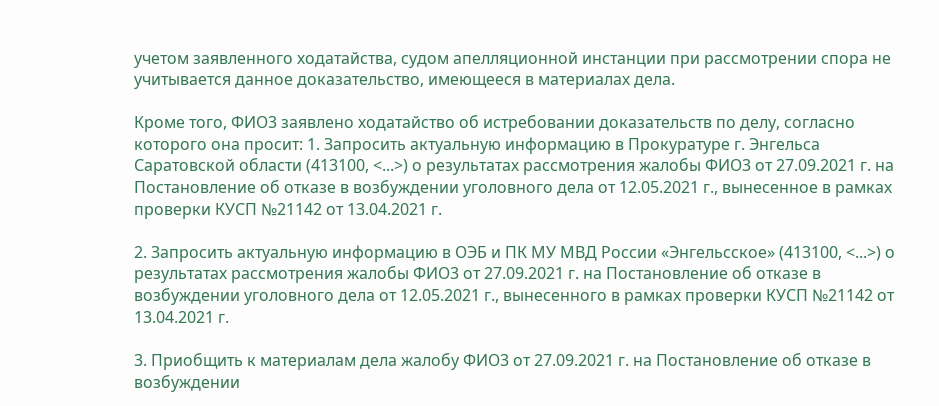учетом заявленного ходатайства, судом апелляционной инстанции при рассмотрении спора не учитывается данное доказательство, имеющееся в материалах дела.

Кроме того, ФИО3 заявлено ходатайство об истребовании доказательств по делу, согласно которого она просит: 1. Запросить актуальную информацию в Прокуратуре г. Энгельса Саратовской области (413100, <...>) о результатах рассмотрения жалобы ФИО3 от 27.09.2021 г. на Постановление об отказе в возбуждении уголовного дела от 12.05.2021 г., вынесенное в рамках проверки КУСП №21142 от 13.04.2021 г.

2. Запросить актуальную информацию в ОЭБ и ПК МУ МВД России «Энгельсское» (413100, <...>) о результатах рассмотрения жалобы ФИО3 от 27.09.2021 г. на Постановление об отказе в возбуждении уголовного дела от 12.05.2021 г., вынесенного в рамках проверки КУСП №21142 от 13.04.2021 г.

3. Приобщить к материалам дела жалобу ФИО3 от 27.09.2021 г. на Постановление об отказе в возбуждении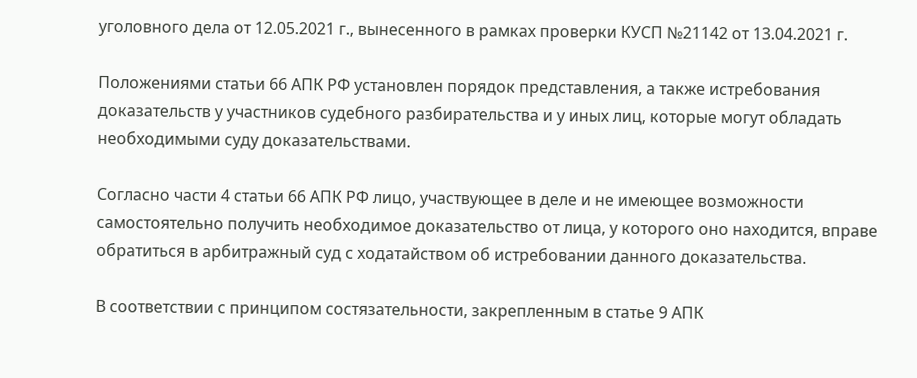уголовного дела от 12.05.2021 г., вынесенного в рамках проверки КУСП №21142 от 13.04.2021 г.

Положениями статьи 66 АПК РФ установлен порядок представления, а также истребования доказательств у участников судебного разбирательства и у иных лиц, которые могут обладать необходимыми суду доказательствами.

Согласно части 4 статьи 66 АПК РФ лицо, участвующее в деле и не имеющее возможности самостоятельно получить необходимое доказательство от лица, у которого оно находится, вправе обратиться в арбитражный суд с ходатайством об истребовании данного доказательства.

В соответствии с принципом состязательности, закрепленным в статье 9 АПК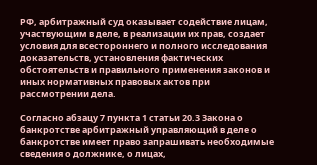РФ, арбитражный суд оказывает содействие лицам, участвующим в деле, в реализации их прав, создает условия для всестороннего и полного исследования доказательств, установления фактических обстоятельств и правильного применения законов и иных нормативных правовых актов при рассмотрении дела.

Согласно абзацу 7 пункта 1 статьи 20.3 Закона о банкротстве арбитражный управляющий в деле о банкротстве имеет право запрашивать необходимые сведения о должнике, о лицах,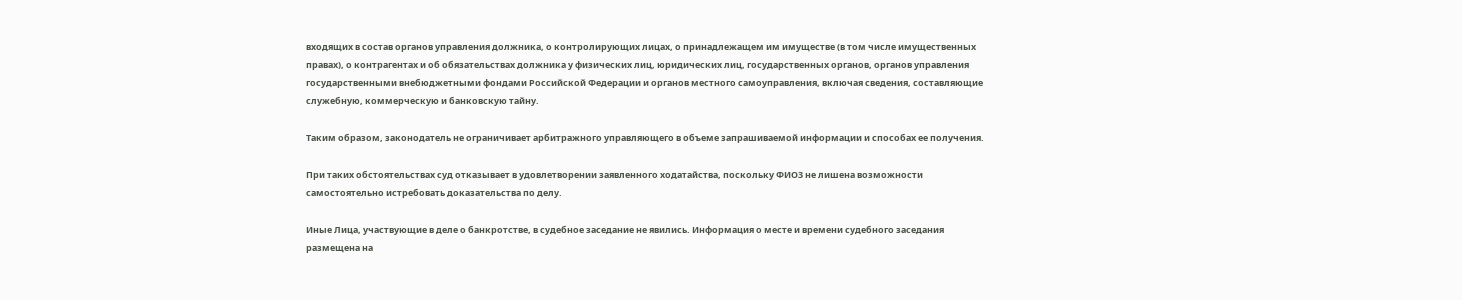входящих в состав органов управления должника, о контролирующих лицах, о принадлежащем им имуществе (в том числе имущественных правах), о контрагентах и об обязательствах должника у физических лиц, юридических лиц, государственных органов, органов управления государственными внебюджетными фондами Российской Федерации и органов местного самоуправления, включая сведения, составляющие служебную, коммерческую и банковскую тайну.

Таким образом, законодатель не ограничивает арбитражного управляющего в объеме запрашиваемой информации и способах ее получения.

При таких обстоятельствах суд отказывает в удовлетворении заявленного ходатайства, поскольку ФИО3 не лишена возможности самостоятельно истребовать доказательства по делу.

Иные Лица, участвующие в деле о банкротстве, в судебное заседание не явились. Информация о месте и времени судебного заседания размещена на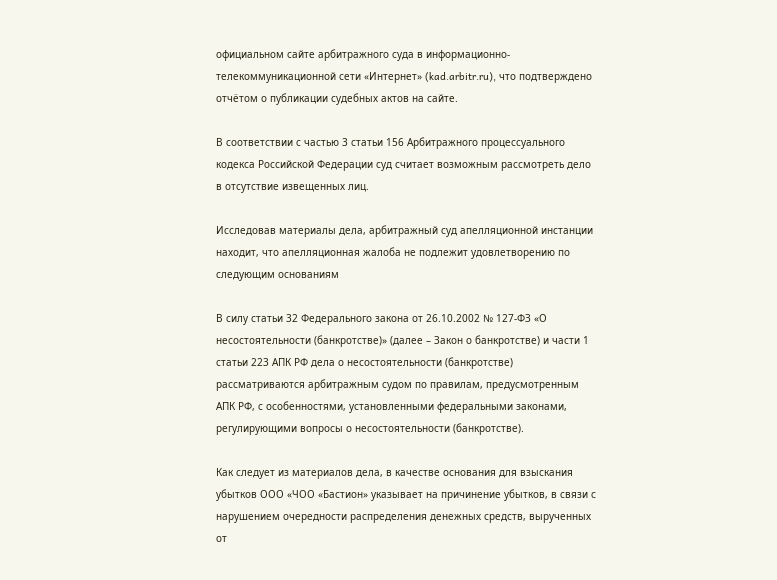официальном сайте арбитражного суда в информационно-телекоммуникационной сети «Интернет» (kad.arbitr.ru), что подтверждено отчётом о публикации судебных актов на сайте.

В соответствии с частью 3 статьи 156 Арбитражного процессуального кодекса Российской Федерации суд считает возможным рассмотреть дело в отсутствие извещенных лиц.

Исследовав материалы дела, арбитражный суд апелляционной инстанции находит, что апелляционная жалоба не подлежит удовлетворению по следующим основаниям

В силу статьи 32 Федерального закона от 26.10.2002 № 127-ФЗ «О несостоятельности (банкротстве)» (далее – Закон о банкротстве) и части 1 статьи 223 АПК РФ дела о несостоятельности (банкротстве) рассматриваются арбитражным судом по правилам, предусмотренным АПК РФ, с особенностями, установленными федеральными законами, регулирующими вопросы о несостоятельности (банкротстве).

Как следует из материалов дела, в качестве основания для взыскания убытков ООО «ЧОО «Бастион» указывает на причинение убытков, в связи с нарушением очередности распределения денежных средств, вырученных от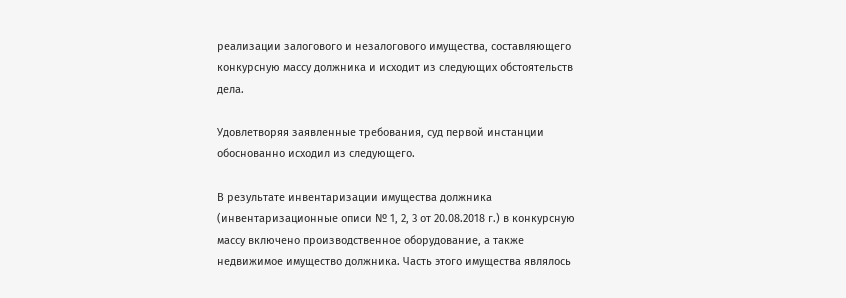реализации залогового и незалогового имущества, составляющего конкурсную массу должника и исходит из следующих обстоятельств дела.

Удовлетворяя заявленные требования, суд первой инстанции обоснованно исходил из следующего.

В результате инвентаризации имущества должника (инвентаризационные описи № 1, 2, 3 от 20.08.2018 г.) в конкурсную массу включено производственное оборудование, а также недвижимое имущество должника. Часть этого имущества являлось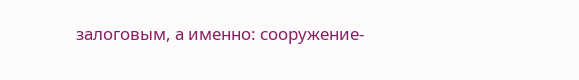залоговым, а именно: сооружение-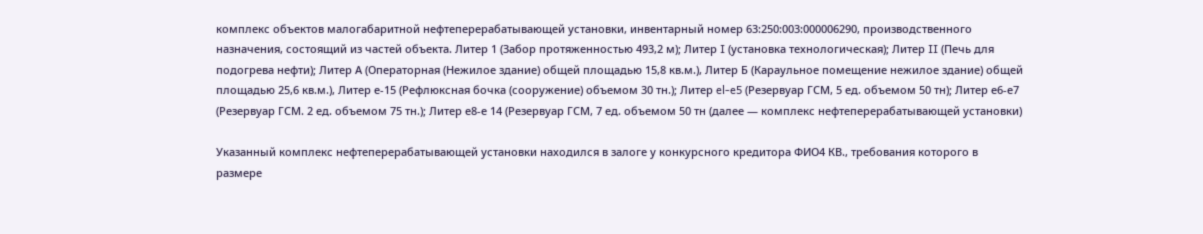комплекс объектов малогабаритной нефтеперерабатывающей установки, инвентарный номер 63:250:003:000006290, производственного назначения, состоящий из частей объекта. Литер 1 (Забор протяженностью 493,2 м); Литер I (установка технологическая); Литер II (Печь для подогрева нефти); Литер А (Операторная (Нежилое здание) общей площадью 15,8 кв.м.), Литер Б (Караульное помещение нежилое здание) общей площадью 25,6 кв.м.), Литер е-15 (Рефлюксная бочка (сооружение) объемом 30 тн.); Литер el-e5 (Резервуар ГСМ, 5 ед. объемом 50 тн); Литер е6-е7 (Резервуар ГСМ. 2 ед. объемом 75 тн.); Литер е8-е 14 (Резервуар ГСМ, 7 ед. объемом 50 тн (далее — комплекс нефтеперерабатывающей установки)

Указанный комплекс нефтеперерабатывающей установки находился в залоге у конкурсного кредитора ФИО4 КВ., требования которого в размере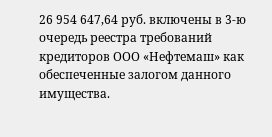26 954 647,64 руб. включены в 3-ю очередь реестра требований кредиторов ООО «Нефтемаш» как обеспеченные залогом данного имущества.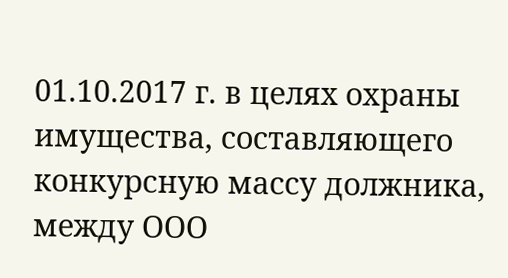01.10.2017 г. в целях охраны имущества, составляющего конкурсную массу должника, между ООО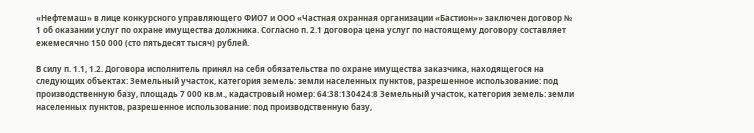«Нефтемаш» в лице конкурсного управляющего ФИО7 и ООО «Частная охранная организации «Бастион»» заключен договор № 1 об оказании услуг по охране имущества должника. Согласно п. 2.1 договора цена услуг по настоящему договору составляет ежемесячно 150 000 (сто пятьдесят тысяч) рублей.

В силу п. 1.1, 1.2. Договора исполнитель принял на себя обязательства по охране имущества заказчика, находящегося на следующих объектах: Земельный участок, категория земель: земли населенных пунктов, разрешенное использование: под производственную базу, площадь 7 000 кв.м., кадастровый номер: 64:38:130424:8 Земельный участок, категория земель: земли населенных пунктов, разрешенное использование: под производственную базу,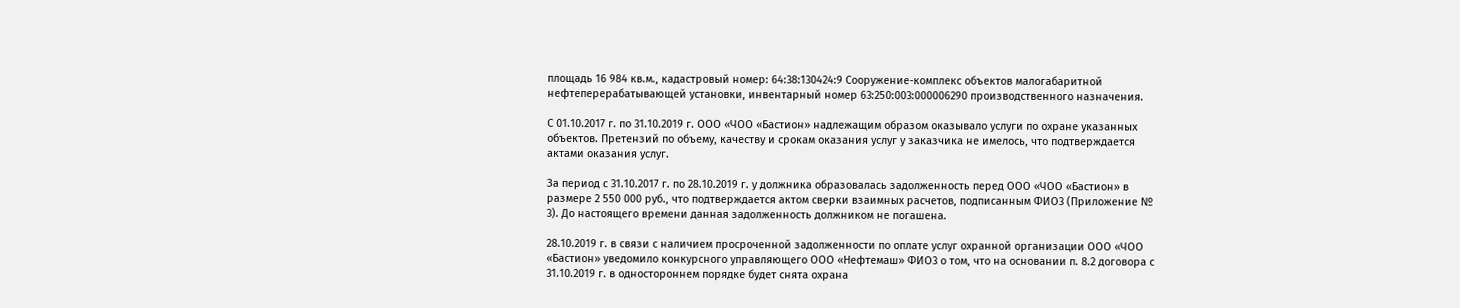площадь 16 984 кв.м., кадастровый номер: 64:38:130424:9 Сооружение-комплекс объектов малогабаритной нефтеперерабатывающей установки, инвентарный номер 63:250:003:000006290 производственного назначения.

С 01.10.2017 г. по 31.10.2019 г. ООО «ЧОО «Бастион» надлежащим образом оказывало услуги по охране указанных объектов. Претензий по объему, качеству и срокам оказания услуг у заказчика не имелось, что подтверждается актами оказания услуг.

За период с 31.10.2017 г. по 28.10.2019 г. у должника образовалась задолженность перед ООО «ЧОО «Бастион» в размере 2 550 000 руб., что подтверждается актом сверки взаимных расчетов, подписанным ФИО3 (Приложение № 3). До настоящего времени данная задолженность должником не погашена.

28.10.2019 г. в связи с наличием просроченной задолженности по оплате услуг охранной организации ООО «ЧОО «Бастион» уведомило конкурсного управляющего ООО «Нефтемаш» ФИО3 о том, что на основании п. 8.2 договора с 31.10.2019 г. в одностороннем порядке будет снята охрана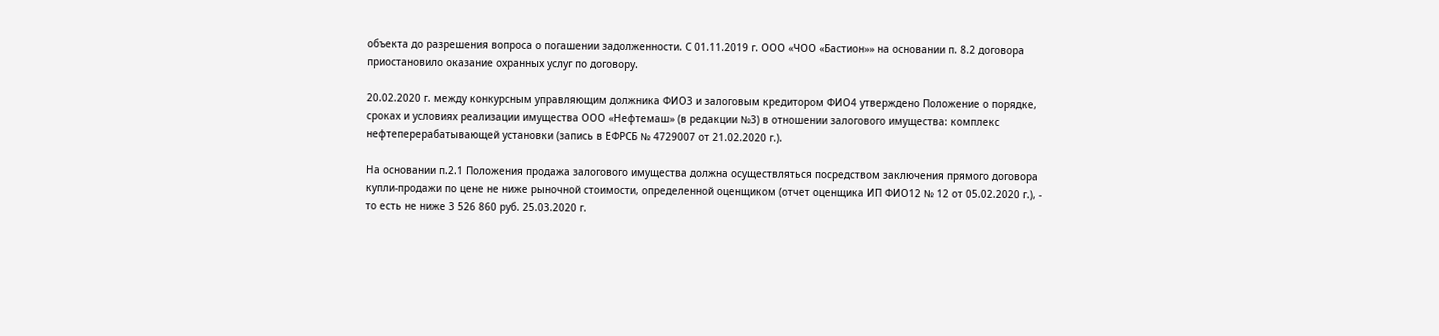объекта до разрешения вопроса о погашении задолженности. С 01.11.2019 г. ООО «ЧОО «Бастион»» на основании п. 8.2 договора приостановило оказание охранных услуг по договору.

20.02.2020 г. между конкурсным управляющим должника ФИО3 и залоговым кредитором ФИО4 утверждено Положение о порядке, сроках и условиях реализации имущества ООО «Нефтемаш» (в редакции №3) в отношении залогового имущества: комплекс нефтеперерабатывающей установки (запись в ЕФРСБ № 4729007 от 21.02.2020 г.).

На основании п.2.1 Положения продажа залогового имущества должна осуществляться посредством заключения прямого договора купли-продажи по цене не ниже рыночной стоимости, определенной оценщиком (отчет оценщика ИП ФИО12 № 12 от 05.02.2020 г.), - то есть не ниже 3 526 860 руб. 25.03.2020 г.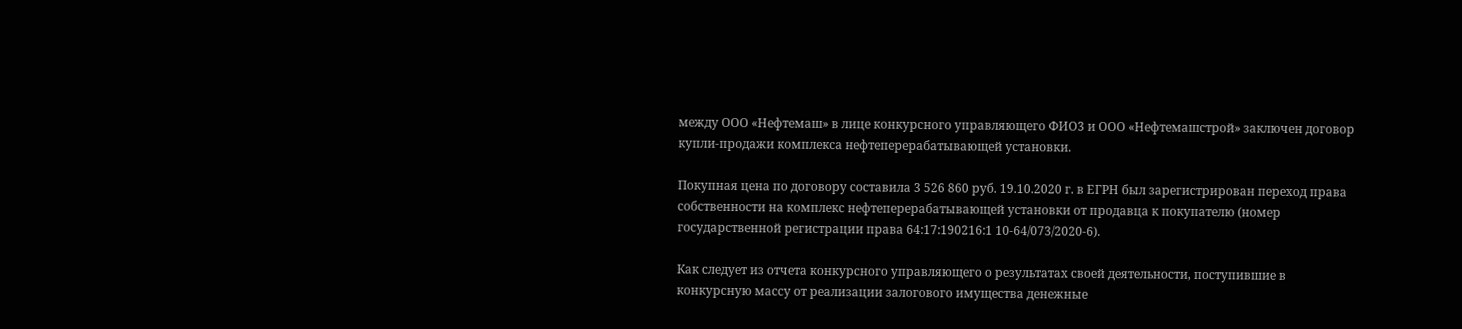между ООО «Нефтемаш» в лице конкурсного управляющего ФИО3 и ООО «Нефтемашстрой» заключен договор купли-продажи комплекса нефтеперерабатывающей установки.

Покупная цена по договору составила 3 526 860 руб. 19.10.2020 г. в ЕГРН был зарегистрирован переход права собственности на комплекс нефтеперерабатывающей установки от продавца к покупателю (номер государственной регистрации права 64:17:190216:1 10-64/073/2020-6).

Как следует из отчета конкурсного управляющего о результатах своей деятельности, поступившие в конкурсную массу от реализации залогового имущества денежные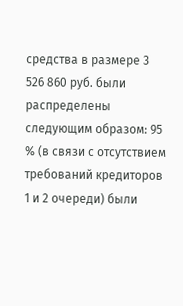средства в размере 3 526 860 руб. были распределены следующим образом: 95 % (в связи с отсутствием требований кредиторов 1 и 2 очереди) были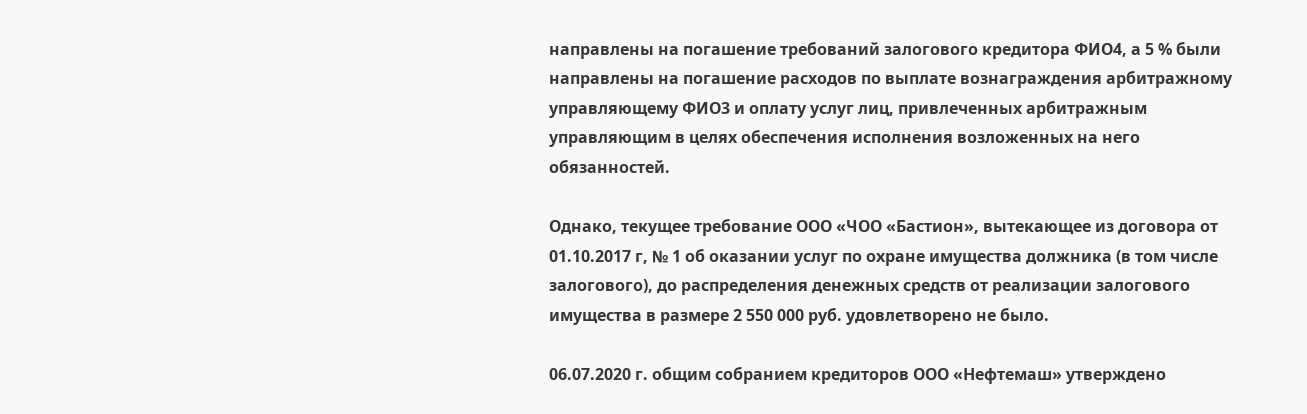направлены на погашение требований залогового кредитора ФИО4, а 5 % были направлены на погашение расходов по выплате вознаграждения арбитражному управляющему ФИО3 и оплату услуг лиц, привлеченных арбитражным управляющим в целях обеспечения исполнения возложенных на него обязанностей.

Однако, текущее требование ООО «ЧОО «Бастион», вытекающее из договора от 01.10.2017 г, № 1 об оказании услуг по охране имущества должника (в том числе залогового), до распределения денежных средств от реализации залогового имущества в размере 2 550 000 руб. удовлетворено не было.

06.07.2020 г. общим собранием кредиторов ООО «Нефтемаш» утверждено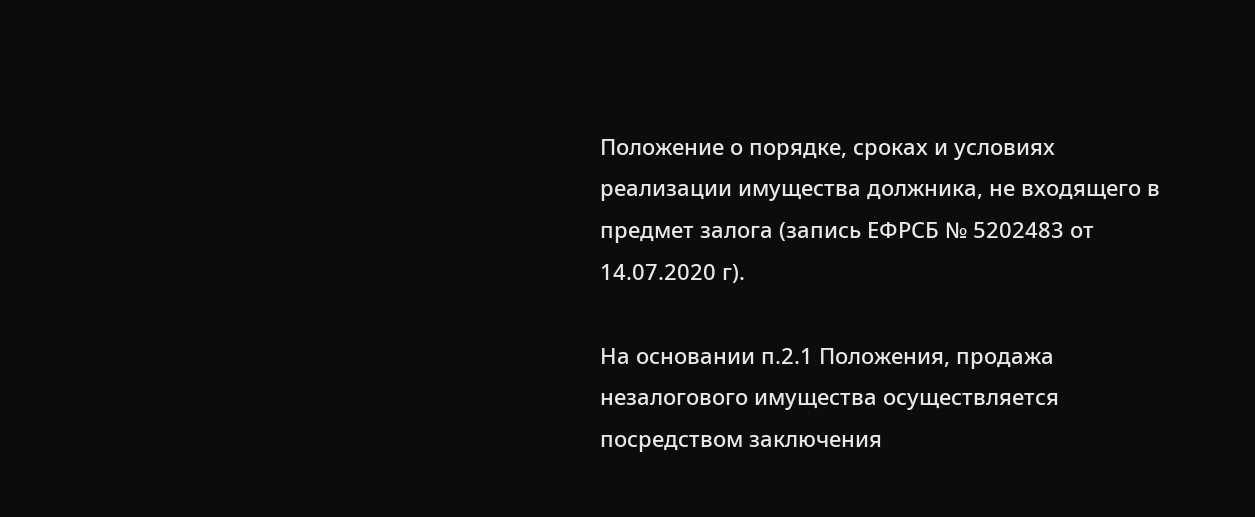Положение о порядке, сроках и условиях реализации имущества должника, не входящего в предмет залога (запись ЕФРСБ № 5202483 от 14.07.2020 г).

На основании п.2.1 Положения, продажа незалогового имущества осуществляется посредством заключения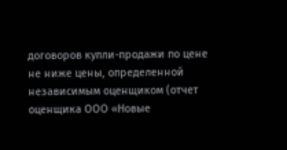договоров купли-продажи по цене не ниже цены, определенной независимым оценщиком (отчет оценщика ООО «Новые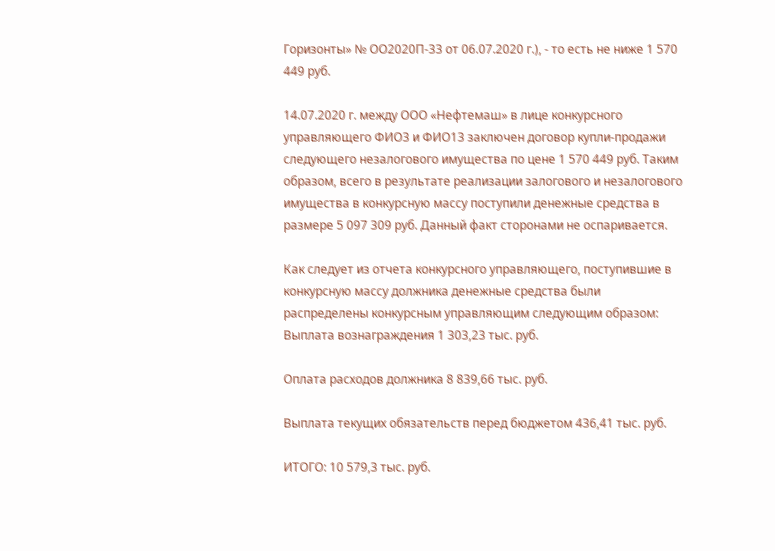Горизонты» № ОО2020П-33 от 06.07.2020 г.), - то есть не ниже 1 570 449 руб.

14.07.2020 г. между ООО «Нефтемаш» в лице конкурсного управляющего ФИО3 и ФИО13 заключен договор купли-продажи следующего незалогового имущества по цене 1 570 449 руб. Таким образом, всего в результате реализации залогового и незалогового имущества в конкурсную массу поступили денежные средства в размере 5 097 309 руб. Данный факт сторонами не оспаривается.

Как следует из отчета конкурсного управляющего, поступившие в конкурсную массу должника денежные средства были распределены конкурсным управляющим следующим образом: Выплата вознаграждения 1 303,23 тыс. руб.

Оплата расходов должника 8 839,66 тыс. руб.

Выплата текущих обязательств перед бюджетом 436,41 тыс. руб.

ИТОГО: 10 579,3 тыс. руб.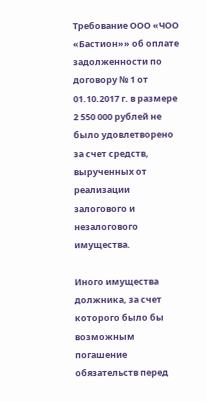Требование ООО «ЧОО «Бастион»» об оплате задолженности по договору № 1 от 01.10.2017 г. в размере 2 550 000 рублей не было удовлетворено за счет средств, вырученных от реализации залогового и незалогового имущества.

Иного имущества должника, за счет которого было бы возможным погашение обязательств перед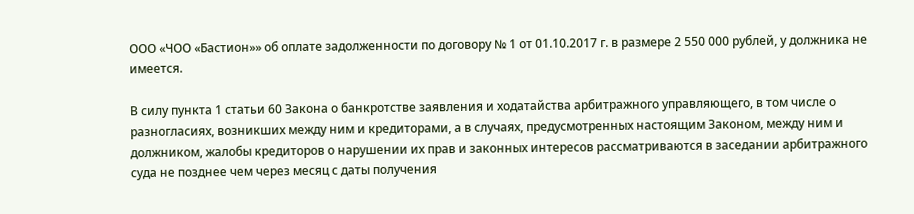ООО «ЧОО «Бастион»» об оплате задолженности по договору № 1 от 01.10.2017 г. в размере 2 550 000 рублей, у должника не имеется.

В силу пункта 1 статьи 60 Закона о банкротстве заявления и ходатайства арбитражного управляющего, в том числе о разногласиях, возникших между ним и кредиторами, а в случаях, предусмотренных настоящим Законом, между ним и должником, жалобы кредиторов о нарушении их прав и законных интересов рассматриваются в заседании арбитражного суда не позднее чем через месяц с даты получения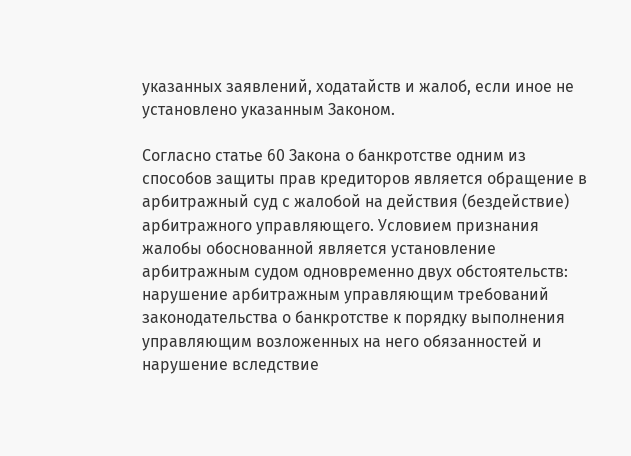указанных заявлений, ходатайств и жалоб, если иное не установлено указанным Законом.

Согласно статье 60 Закона о банкротстве одним из способов защиты прав кредиторов является обращение в арбитражный суд с жалобой на действия (бездействие) арбитражного управляющего. Условием признания жалобы обоснованной является установление арбитражным судом одновременно двух обстоятельств: нарушение арбитражным управляющим требований законодательства о банкротстве к порядку выполнения управляющим возложенных на него обязанностей и нарушение вследствие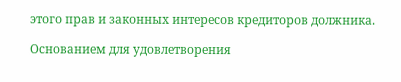этого прав и законных интересов кредиторов должника.

Основанием для удовлетворения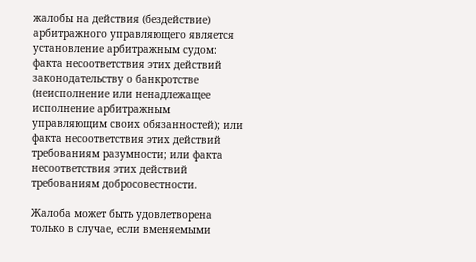жалобы на действия (бездействие) арбитражного управляющего является установление арбитражным судом: факта несоответствия этих действий законодательству о банкротстве (неисполнение или ненадлежащее исполнение арбитражным управляющим своих обязанностей); или факта несоответствия этих действий требованиям разумности; или факта несоответствия этих действий требованиям добросовестности.

Жалоба может быть удовлетворена только в случае, если вменяемыми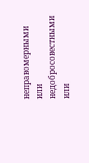неправомерными или недобросовестными или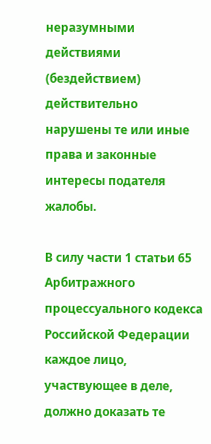неразумными действиями (бездействием) действительно нарушены те или иные права и законные интересы подателя жалобы.

В силу части 1 статьи 65 Арбитражного процессуального кодекса Российской Федерации каждое лицо, участвующее в деле, должно доказать те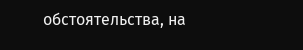обстоятельства, на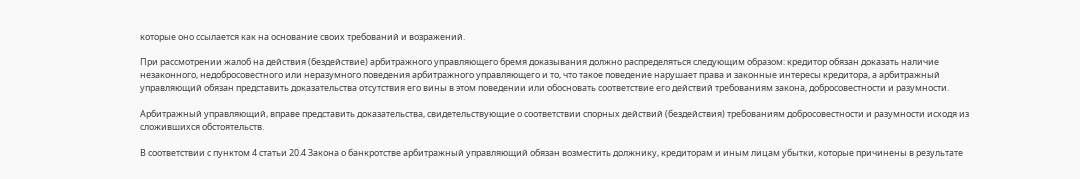которые оно ссылается как на основание своих требований и возражений.

При рассмотрении жалоб на действия (бездействие) арбитражного управляющего бремя доказывания должно распределяться следующим образом: кредитор обязан доказать наличие незаконного, недобросовестного или неразумного поведения арбитражного управляющего и то, что такое поведение нарушает права и законные интересы кредитора, а арбитражный управляющий обязан представить доказательства отсутствия его вины в этом поведении или обосновать соответствие его действий требованиям закона, добросовестности и разумности.

Арбитражный управляющий, вправе представить доказательства, свидетельствующие о соответствии спорных действий (бездействия) требованиям добросовестности и разумности исходя из сложившихся обстоятельств.

В соответствии с пунктом 4 статьи 20.4 Закона о банкротстве арбитражный управляющий обязан возместить должнику, кредиторам и иным лицам убытки, которые причинены в результате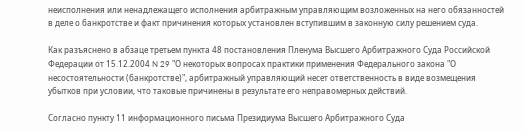неисполнения или ненадлежащего исполнения арбитражным управляющим возложенных на него обязанностей в деле о банкротстве и факт причинения которых установлен вступившим в законную силу решением суда.

Как разъяснено в абзаце третьем пункта 48 постановления Пленума Высшего Арбитражного Суда Российской Федерации от 15.12.2004 N 29 "О некоторых вопросах практики применения Федерального закона "О несостоятельности (банкротстве)", арбитражный управляющий несет ответственность в виде возмещения убытков при условии, что таковые причинены в результате его неправомерных действий.

Согласно пункту 11 информационного письма Президиума Высшего Арбитражного Суда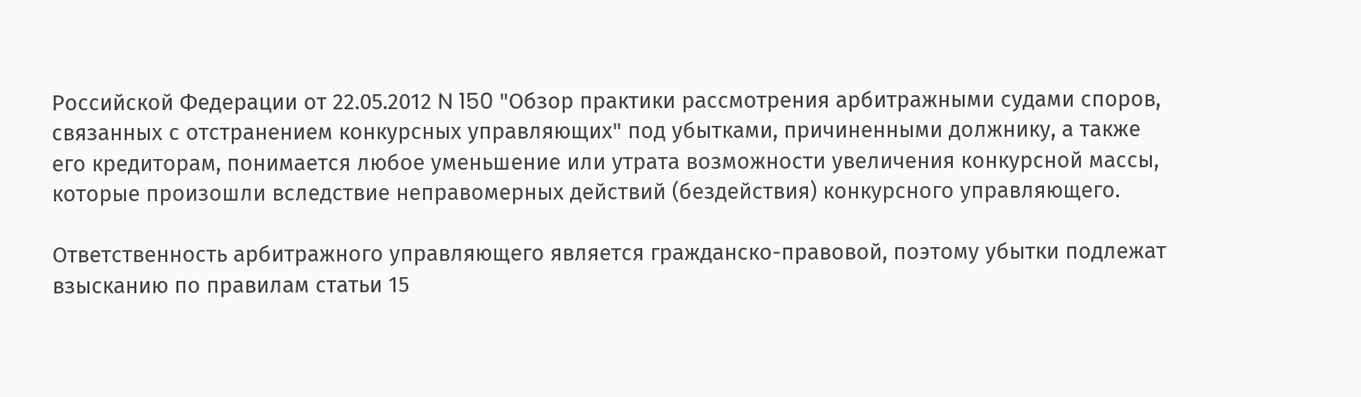Российской Федерации от 22.05.2012 N 150 "Обзор практики рассмотрения арбитражными судами споров, связанных с отстранением конкурсных управляющих" под убытками, причиненными должнику, а также его кредиторам, понимается любое уменьшение или утрата возможности увеличения конкурсной массы, которые произошли вследствие неправомерных действий (бездействия) конкурсного управляющего.

Ответственность арбитражного управляющего является гражданско-правовой, поэтому убытки подлежат взысканию по правилам статьи 15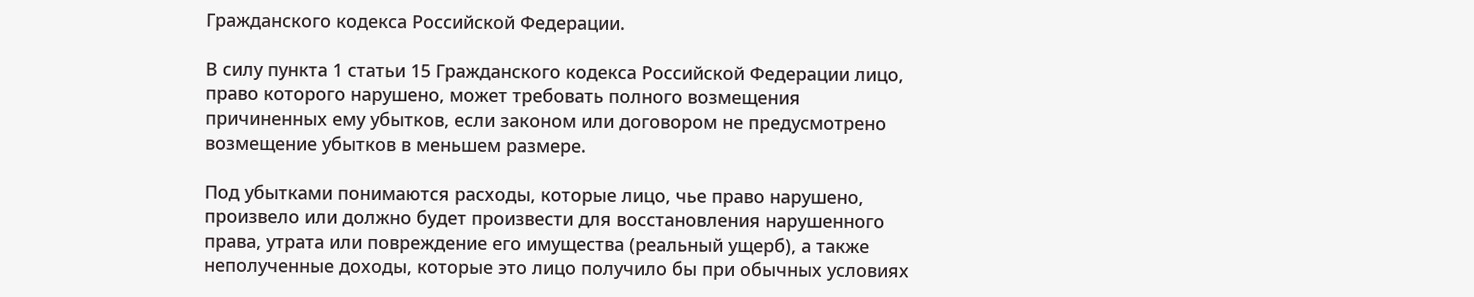Гражданского кодекса Российской Федерации.

В силу пункта 1 статьи 15 Гражданского кодекса Российской Федерации лицо, право которого нарушено, может требовать полного возмещения причиненных ему убытков, если законом или договором не предусмотрено возмещение убытков в меньшем размере.

Под убытками понимаются расходы, которые лицо, чье право нарушено, произвело или должно будет произвести для восстановления нарушенного права, утрата или повреждение его имущества (реальный ущерб), а также неполученные доходы, которые это лицо получило бы при обычных условиях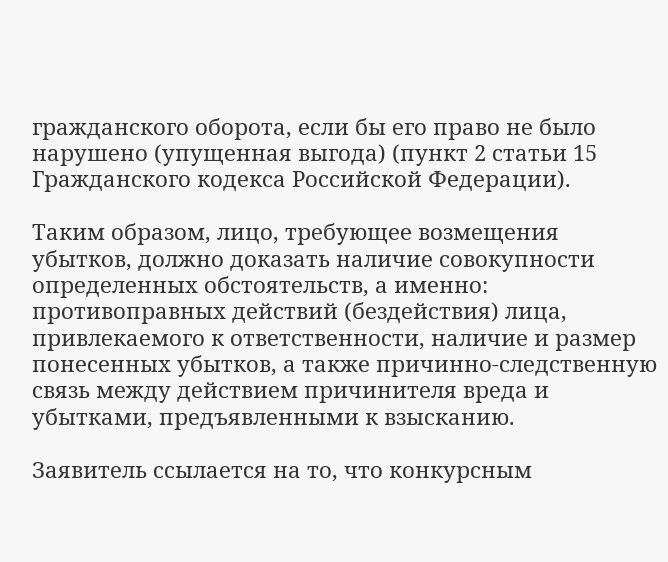гражданского оборота, если бы его право не было нарушено (упущенная выгода) (пункт 2 статьи 15 Гражданского кодекса Российской Федерации).

Таким образом, лицо, требующее возмещения убытков, должно доказать наличие совокупности определенных обстоятельств, а именно: противоправных действий (бездействия) лица, привлекаемого к ответственности, наличие и размер понесенных убытков, а также причинно-следственную связь между действием причинителя вреда и убытками, предъявленными к взысканию.

Заявитель ссылается на то, что конкурсным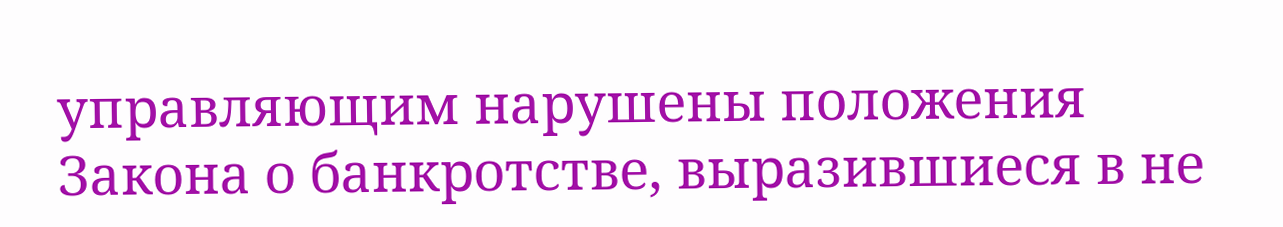управляющим нарушены положения Закона о банкротстве, выразившиеся в не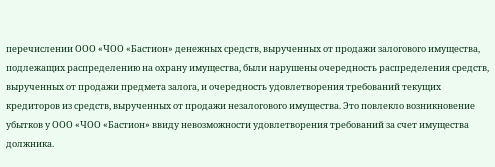перечислении ООО «ЧОО «Бастион» денежных средств, вырученных от продажи залогового имущества, подлежащих распределению на охрану имущества, были нарушены очередность распределения средств, вырученных от продажи предмета залога, и очередность удовлетворения требований текущих кредиторов из средств, вырученных от продажи незалогового имущества. Это повлекло возникновение убытков у ООО «ЧОО «Бастион» ввиду невозможности удовлетворения требований за счет имущества должника.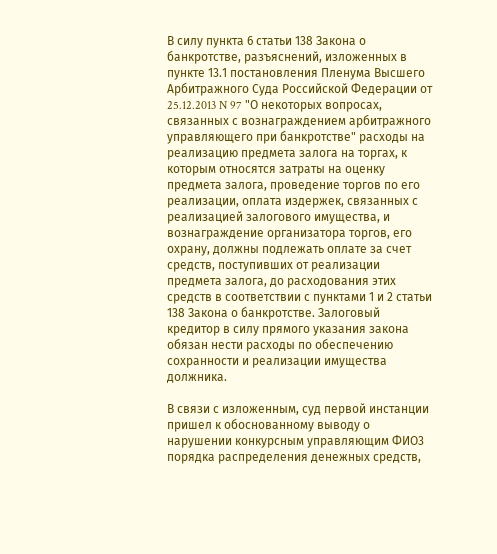В силу пункта 6 статьи 138 Закона о банкротстве, разъяснений, изложенных в пункте 13.1 постановления Пленума Высшего Арбитражного Суда Российской Федерации от 25.12.2013 N 97 "О некоторых вопросах, связанных с вознаграждением арбитражного управляющего при банкротстве" расходы на реализацию предмета залога на торгах, к которым относятся затраты на оценку предмета залога, проведение торгов по его реализации, оплата издержек, связанных с реализацией залогового имущества, и вознаграждение организатора торгов, его охрану, должны подлежать оплате за счет средств, поступивших от реализации предмета залога, до расходования этих средств в соответствии с пунктами 1 и 2 статьи 138 Закона о банкротстве. Залоговый кредитор в силу прямого указания закона обязан нести расходы по обеспечению сохранности и реализации имущества должника.

В связи с изложенным, суд первой инстанции пришел к обоснованному выводу о нарушении конкурсным управляющим ФИО3 порядка распределения денежных средств,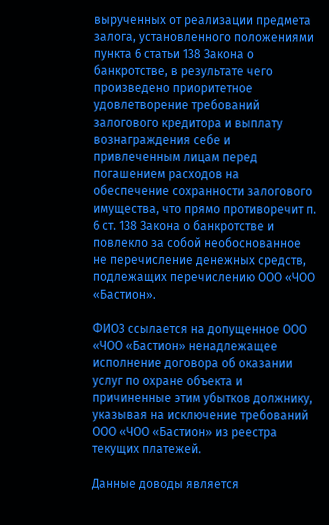вырученных от реализации предмета залога, установленного положениями пункта 6 статьи 138 Закона о банкротстве, в результате чего произведено приоритетное удовлетворение требований залогового кредитора и выплату вознаграждения себе и привлеченным лицам перед погашением расходов на обеспечение сохранности залогового имущества, что прямо противоречит п. 6 ст. 138 Закона о банкротстве и повлекло за собой необоснованное не перечисление денежных средств, подлежащих перечислению ООО «ЧОО «Бастион».

ФИО3 ссылается на допущенное ООО «ЧОО «Бастион» ненадлежащее исполнение договора об оказании услуг по охране объекта и причиненные этим убытков должнику, указывая на исключение требований ООО «ЧОО «Бастион» из реестра текущих платежей.

Данные доводы является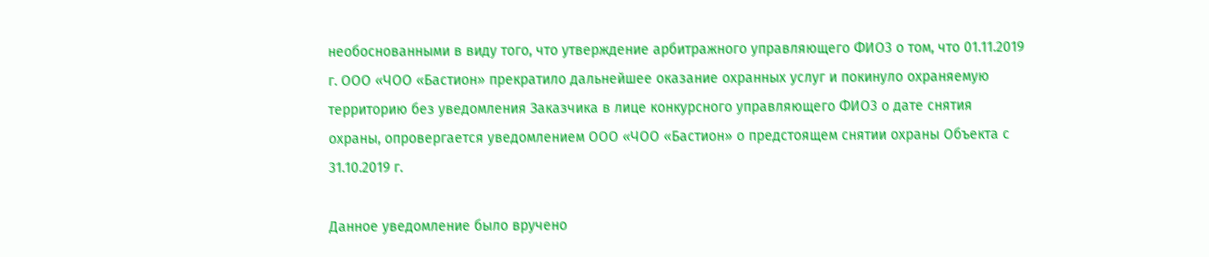необоснованными в виду того, что утверждение арбитражного управляющего ФИО3 о том, что 01.11.2019 г. ООО «ЧОО «Бастион» прекратило дальнейшее оказание охранных услуг и покинуло охраняемую территорию без уведомления Заказчика в лице конкурсного управляющего ФИО3 о дате снятия охраны, опровергается уведомлением ООО «ЧОО «Бастион» о предстоящем снятии охраны Объекта с 31.10.2019 г.

Данное уведомление было вручено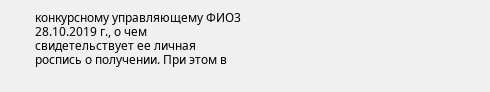конкурсному управляющему ФИО3 28.10.2019 г., о чем свидетельствует ее личная роспись о получении. При этом в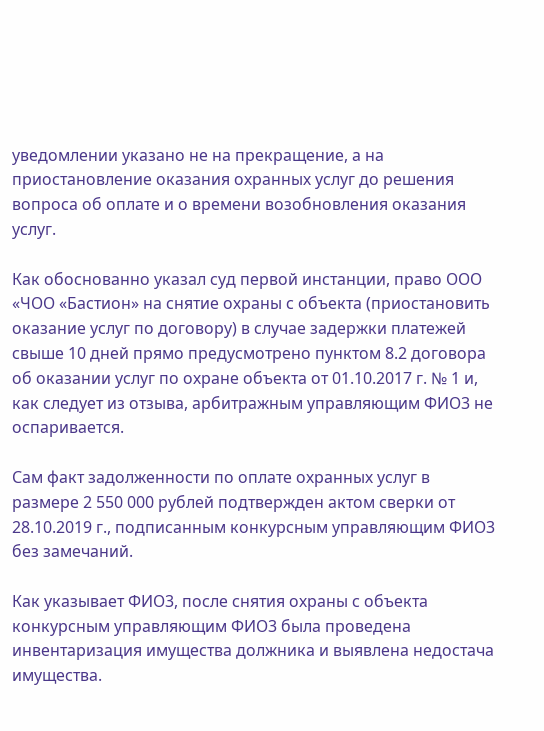уведомлении указано не на прекращение, а на приостановление оказания охранных услуг до решения вопроса об оплате и о времени возобновления оказания услуг.

Как обоснованно указал суд первой инстанции, право ООО «ЧОО «Бастион» на снятие охраны с объекта (приостановить оказание услуг по договору) в случае задержки платежей свыше 10 дней прямо предусмотрено пунктом 8.2 договора об оказании услуг по охране объекта от 01.10.2017 г. № 1 и, как следует из отзыва, арбитражным управляющим ФИО3 не оспаривается.

Сам факт задолженности по оплате охранных услуг в размере 2 550 000 рублей подтвержден актом сверки от 28.10.2019 г., подписанным конкурсным управляющим ФИО3 без замечаний.

Как указывает ФИО3, после снятия охраны с объекта конкурсным управляющим ФИО3 была проведена инвентаризация имущества должника и выявлена недостача имущества.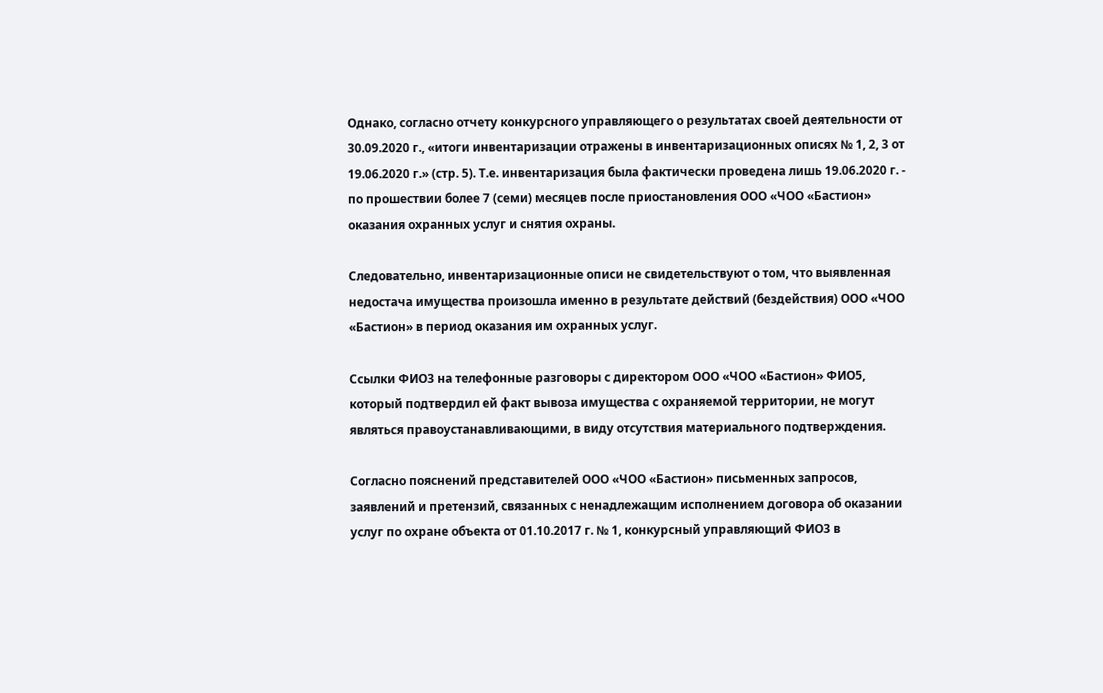Однако, согласно отчету конкурсного управляющего о результатах своей деятельности от 30.09.2020 г., «итоги инвентаризации отражены в инвентаризационных описях № 1, 2, 3 от 19.06.2020 г.» (стр. 5). Т.е. инвентаризация была фактически проведена лишь 19.06.2020 г. - по прошествии более 7 (семи) месяцев после приостановления ООО «ЧОО «Бастион» оказания охранных услуг и снятия охраны.

Следовательно, инвентаризационные описи не свидетельствуют о том, что выявленная недостача имущества произошла именно в результате действий (бездействия) ООО «ЧОО «Бастион» в период оказания им охранных услуг.

Ссылки ФИО3 на телефонные разговоры с директором ООО «ЧОО «Бастион» ФИО5, который подтвердил ей факт вывоза имущества с охраняемой территории, не могут являться правоустанавливающими, в виду отсутствия материального подтверждения.

Согласно пояснений представителей ООО «ЧОО «Бастион» письменных запросов, заявлений и претензий, связанных с ненадлежащим исполнением договора об оказании услуг по охране объекта от 01.10.2017 г. № 1, конкурсный управляющий ФИО3 в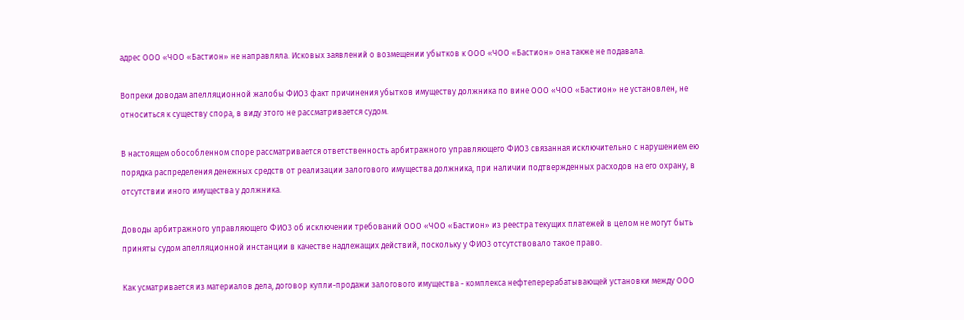адрес ООО «ЧОО «Бастион» не направляла. Исковых заявлений о возмещении убытков к ООО «ЧОО «Бастион» она также не подавала.

Вопреки доводам апелляционной жалобы ФИО3 факт причинения убытков имуществу должника по вине ООО «ЧОО «Бастион» не установлен, не относиться к существу спора, в виду этого не рассматривается судом.

В настоящем обособленном споре рассматривается ответственность арбитражного управляющего ФИО3 связанная исключительно с нарушением ею порядка распределения денежных средств от реализации залогового имущества должника, при наличии подтвержденных расходов на его охрану, в отсутствии иного имущества у должника.

Доводы арбитражного управляющего ФИО3 об исключении требований ООО «ЧОО «Бастион» из реестра текущих платежей в целом не могут быть приняты судом апелляционной инстанции в качестве надлежащих действий, поскольку у ФИО3 отсутствовало такое право.

Как усматривается из материалов дела, договор купли-продажи залогового имущества - комплекса нефтеперерабатывающей установки между ООО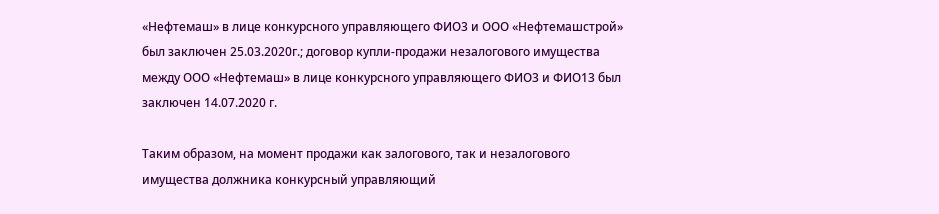«Нефтемаш» в лице конкурсного управляющего ФИО3 и ООО «Нефтемашстрой» был заключен 25.03.2020г.; договор купли-продажи незалогового имущества между ООО «Нефтемаш» в лице конкурсного управляющего ФИО3 и ФИО13 был заключен 14.07.2020 г.

Таким образом, на момент продажи как залогового, так и незалогового имущества должника конкурсный управляющий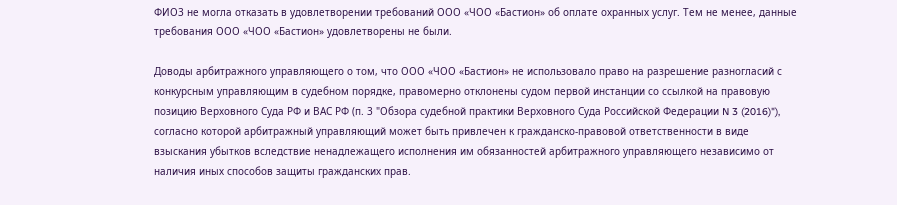ФИО3 не могла отказать в удовлетворении требований ООО «ЧОО «Бастион» об оплате охранных услуг. Тем не менее, данные требования ООО «ЧОО «Бастион» удовлетворены не были.

Доводы арбитражного управляющего о том, что ООО «ЧОО «Бастион» не использовало право на разрешение разногласий с конкурсным управляющим в судебном порядке, правомерно отклонены судом первой инстанции со ссылкой на правовую позицию Верховного Суда РФ и ВАС РФ (п. 3 "Обзора судебной практики Верховного Суда Российской Федерации N 3 (2016)"), согласно которой арбитражный управляющий может быть привлечен к гражданско-правовой ответственности в виде взыскания убытков вследствие ненадлежащего исполнения им обязанностей арбитражного управляющего независимо от наличия иных способов защиты гражданских прав.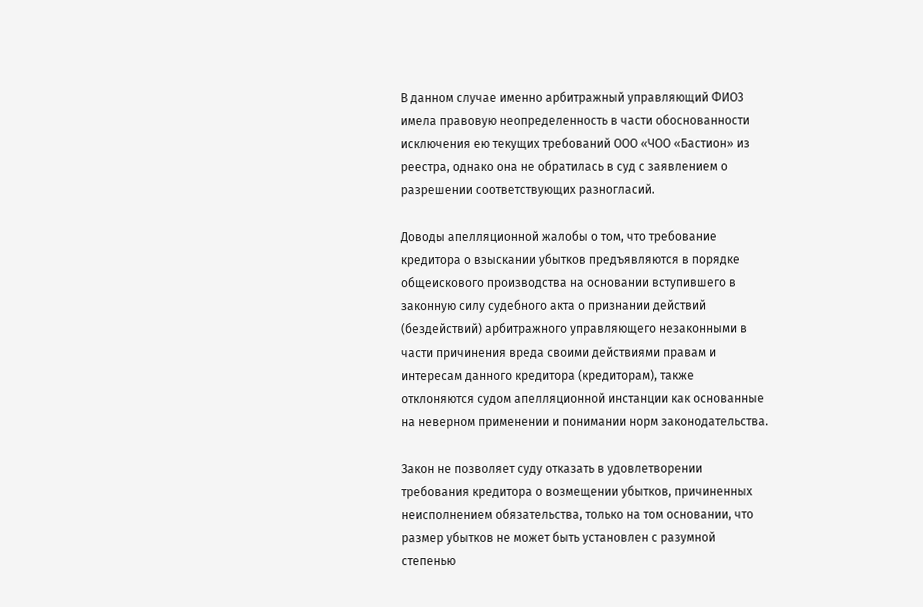В данном случае именно арбитражный управляющий ФИО3 имела правовую неопределенность в части обоснованности исключения ею текущих требований ООО «ЧОО «Бастион» из реестра, однако она не обратилась в суд с заявлением о разрешении соответствующих разногласий.

Доводы апелляционной жалобы о том, что требование кредитора о взыскании убытков предъявляются в порядке общеискового производства на основании вступившего в законную силу судебного акта о признании действий (бездействий) арбитражного управляющего незаконными в части причинения вреда своими действиями правам и интересам данного кредитора (кредиторам), также отклоняются судом апелляционной инстанции как основанные на неверном применении и понимании норм законодательства.

Закон не позволяет суду отказать в удовлетворении требования кредитора о возмещении убытков, причиненных неисполнением обязательства, только на том основании, что размер убытков не может быть установлен с разумной степенью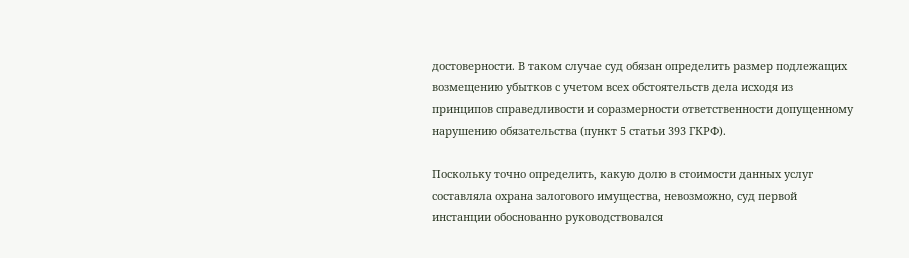достоверности. В таком случае суд обязан определить размер подлежащих возмещению убытков с учетом всех обстоятельств дела исходя из принципов справедливости и соразмерности ответственности допущенному нарушению обязательства (пункт 5 статьи 393 ГКРФ).

Поскольку точно определить, какую долю в стоимости данных услуг составляла охрана залогового имущества, невозможно, суд первой инстанции обоснованно руководствовался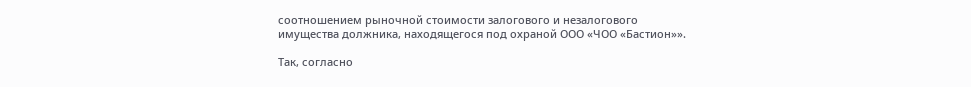соотношением рыночной стоимости залогового и незалогового имущества должника, находящегося под охраной ООО «ЧОО «Бастион»».

Так, согласно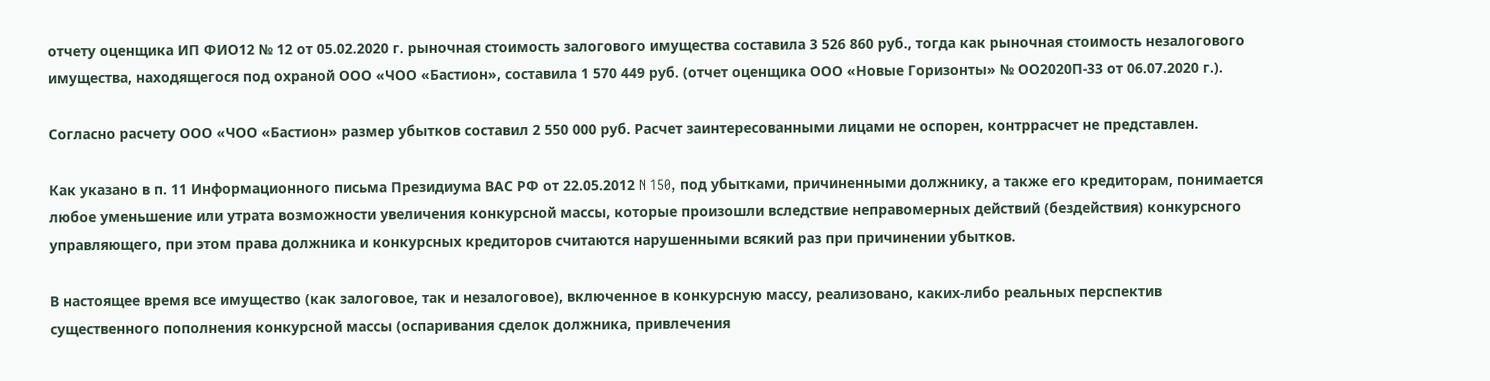отчету оценщика ИП ФИО12 № 12 от 05.02.2020 г. рыночная стоимость залогового имущества составила 3 526 860 руб., тогда как рыночная стоимость незалогового имущества, находящегося под охраной ООО «ЧОО «Бастион», составила 1 570 449 руб. (отчет оценщика ООО «Новые Горизонты» № ОО2020П-33 от 06.07.2020 г.).

Согласно расчету ООО «ЧОО «Бастион» размер убытков составил 2 550 000 руб. Расчет заинтересованными лицами не оспорен, контррасчет не представлен.

Как указано в п. 11 Информационного письма Президиума ВАС РФ от 22.05.2012 N 150, под убытками, причиненными должнику, а также его кредиторам, понимается любое уменьшение или утрата возможности увеличения конкурсной массы, которые произошли вследствие неправомерных действий (бездействия) конкурсного управляющего, при этом права должника и конкурсных кредиторов считаются нарушенными всякий раз при причинении убытков.

В настоящее время все имущество (как залоговое, так и незалоговое), включенное в конкурсную массу, реализовано, каких-либо реальных перспектив существенного пополнения конкурсной массы (оспаривания сделок должника, привлечения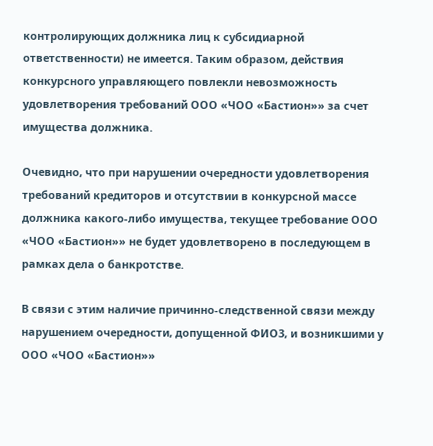контролирующих должника лиц к субсидиарной ответственности) не имеется. Таким образом, действия конкурсного управляющего повлекли невозможность удовлетворения требований ООО «ЧОО «Бастион»» за счет имущества должника.

Очевидно, что при нарушении очередности удовлетворения требований кредиторов и отсутствии в конкурсной массе должника какого-либо имущества, текущее требование ООО «ЧОО «Бастион»» не будет удовлетворено в последующем в рамках дела о банкротстве.

В связи с этим наличие причинно-следственной связи между нарушением очередности, допущенной ФИО3, и возникшими у ООО «ЧОО «Бастион»»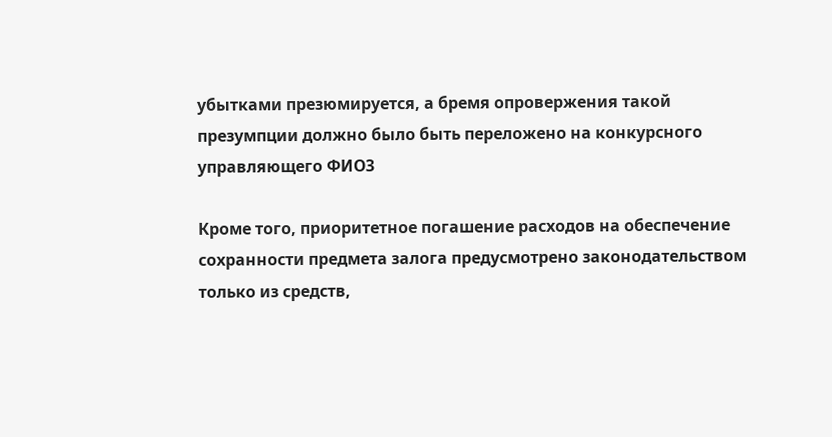убытками презюмируется, а бремя опровержения такой презумпции должно было быть переложено на конкурсного управляющего ФИО3

Кроме того, приоритетное погашение расходов на обеспечение сохранности предмета залога предусмотрено законодательством только из средств,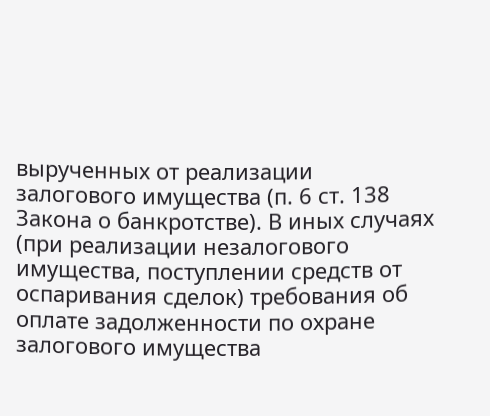вырученных от реализации залогового имущества (п. 6 ст. 138 Закона о банкротстве). В иных случаях (при реализации незалогового имущества, поступлении средств от оспаривания сделок) требования об оплате задолженности по охране залогового имущества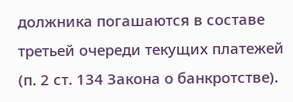должника погашаются в составе третьей очереди текущих платежей (п. 2 ст. 134 Закона о банкротстве).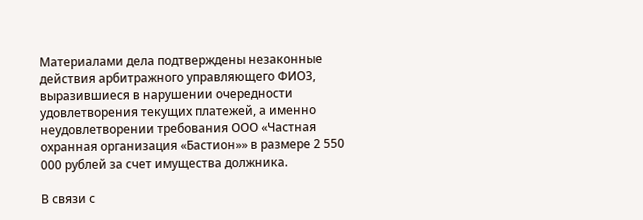Материалами дела подтверждены незаконные действия арбитражного управляющего ФИО3, выразившиеся в нарушении очередности удовлетворения текущих платежей, а именно неудовлетворении требования ООО «Частная охранная организация «Бастион»» в размере 2 550 000 рублей за счет имущества должника.

В связи с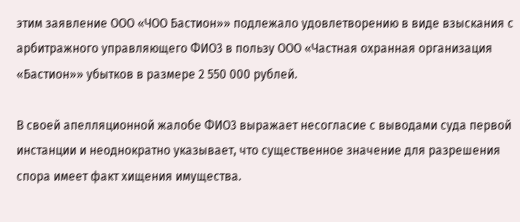этим заявление ООО «ЧОО Бастион»» подлежало удовлетворению в виде взыскания с арбитражного управляющего ФИО3 в пользу ООО «Частная охранная организация «Бастион»» убытков в размере 2 550 000 рублей.

В своей апелляционной жалобе ФИО3 выражает несогласие с выводами суда первой инстанции и неоднократно указывает, что существенное значение для разрешения спора имеет факт хищения имущества.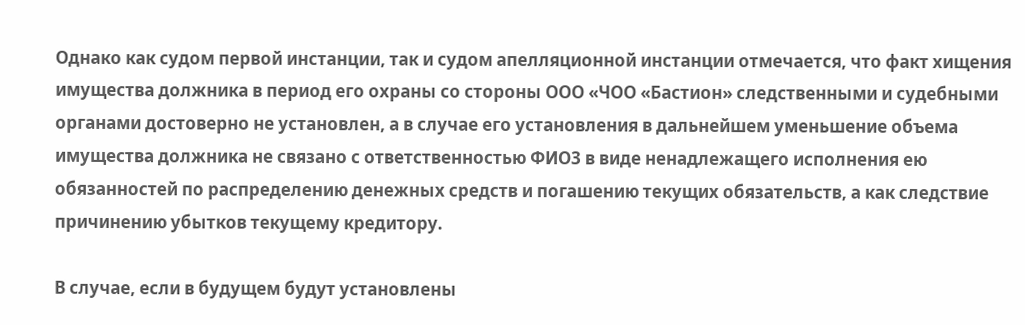Однако как судом первой инстанции, так и судом апелляционной инстанции отмечается, что факт хищения имущества должника в период его охраны со стороны ООО «ЧОО «Бастион» следственными и судебными органами достоверно не установлен, а в случае его установления в дальнейшем уменьшение объема имущества должника не связано с ответственностью ФИО3 в виде ненадлежащего исполнения ею обязанностей по распределению денежных средств и погашению текущих обязательств, а как следствие причинению убытков текущему кредитору.

В случае, если в будущем будут установлены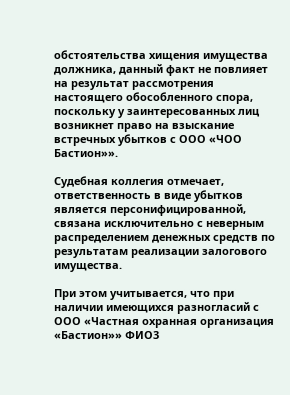обстоятельства хищения имущества должника, данный факт не повлияет на результат рассмотрения настоящего обособленного спора, поскольку у заинтересованных лиц возникнет право на взыскание встречных убытков с ООО «ЧОО Бастион»».

Судебная коллегия отмечает, ответственность в виде убытков является персонифицированной, связана исключительно с неверным распределением денежных средств по результатам реализации залогового имущества.

При этом учитывается, что при наличии имеющихся разногласий с ООО «Частная охранная организация «Бастион»» ФИО3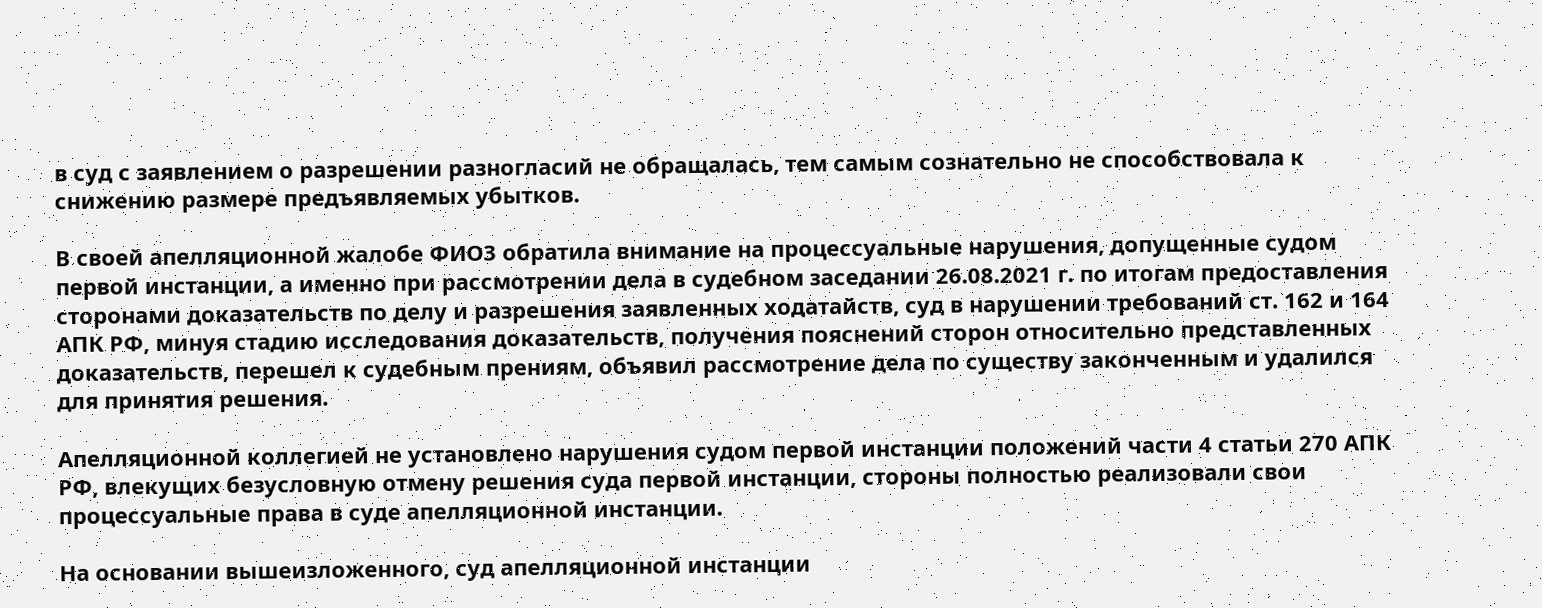в суд с заявлением о разрешении разногласий не обращалась, тем самым сознательно не способствовала к снижению размере предъявляемых убытков.

В своей апелляционной жалобе ФИО3 обратила внимание на процессуальные нарушения, допущенные судом первой инстанции, а именно при рассмотрении дела в судебном заседании 26.08.2021 г. по итогам предоставления сторонами доказательств по делу и разрешения заявленных ходатайств, суд в нарушении требований ст. 162 и 164 АПК РФ, минуя стадию исследования доказательств, получения пояснений сторон относительно представленных доказательств, перешел к судебным прениям, объявил рассмотрение дела по существу законченным и удалился для принятия решения.

Апелляционной коллегией не установлено нарушения судом первой инстанции положений части 4 статьи 270 АПК РФ, влекущих безусловную отмену решения суда первой инстанции, стороны полностью реализовали свои процессуальные права в суде апелляционной инстанции.

На основании вышеизложенного, суд апелляционной инстанции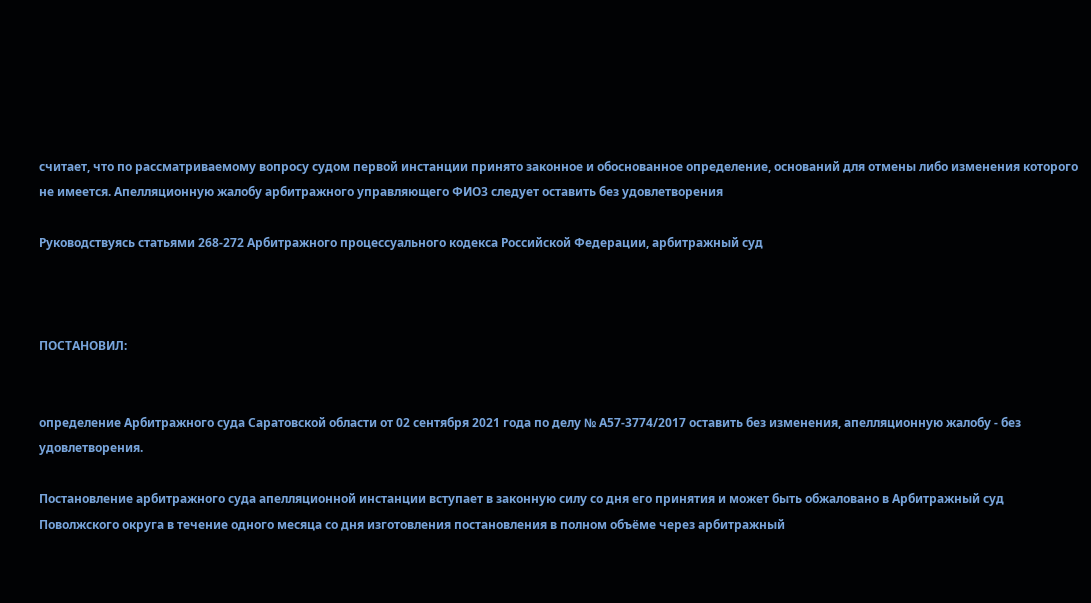считает, что по рассматриваемому вопросу судом первой инстанции принято законное и обоснованное определение, оснований для отмены либо изменения которого не имеется. Апелляционную жалобу арбитражного управляющего ФИО3 следует оставить без удовлетворения

Руководствуясь статьями 268-272 Арбитражного процессуального кодекса Российской Федерации, арбитражный суд



ПОСТАНОВИЛ:


определение Арбитражного суда Саратовской области от 02 сентября 2021 года по делу № А57-3774/2017 оставить без изменения, апелляционную жалобу - без удовлетворения.

Постановление арбитражного суда апелляционной инстанции вступает в законную силу со дня его принятия и может быть обжаловано в Арбитражный суд Поволжского округа в течение одного месяца со дня изготовления постановления в полном объёме через арбитражный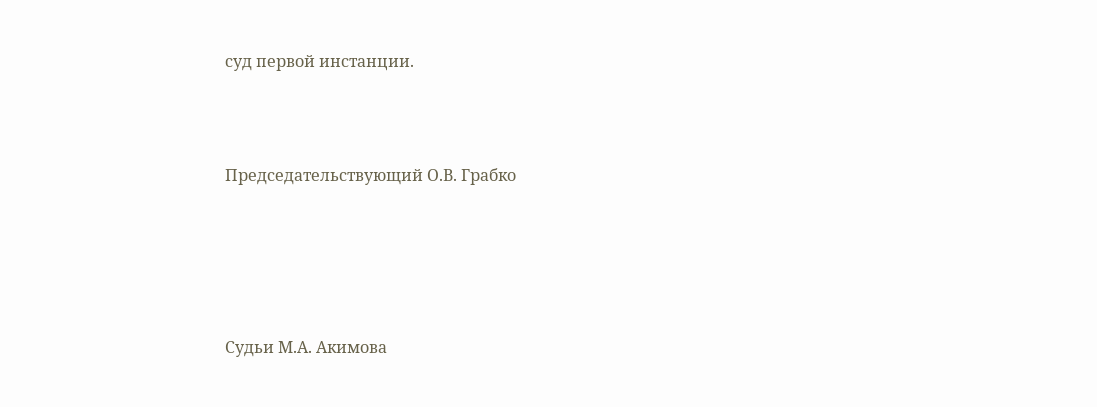суд первой инстанции.



Председательствующий О.В. Грабко





Судьи М.А. Акимова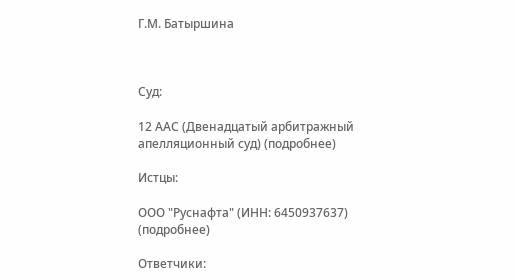Г.М. Батыршина



Суд:

12 ААС (Двенадцатый арбитражный апелляционный суд) (подробнее)

Истцы:

ООО "Руснафта" (ИНН: 6450937637) (подробнее)

Ответчики: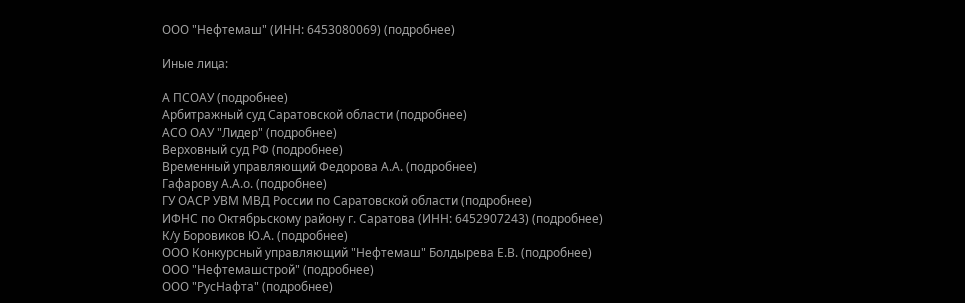ООО "Нефтемаш" (ИНН: 6453080069) (подробнее)

Иные лица:

А ПСОАУ (подробнее)
Арбитражный суд Саратовской области (подробнее)
АСО ОАУ "Лидер" (подробнее)
Верховный суд РФ (подробнее)
Временный управляющий Федорова А.А. (подробнее)
Гафарову А.А.о. (подробнее)
ГУ ОАСР УВМ МВД России по Саратовской области (подробнее)
ИФНС по Октябрьскому району г. Саратова (ИНН: 6452907243) (подробнее)
К/у Боровиков Ю.А. (подробнее)
ООО Конкурсный управляющий "Нефтемаш" Болдырева Е.В. (подробнее)
ООО "Нефтемашстрой" (подробнее)
ООО "РусНафта" (подробнее)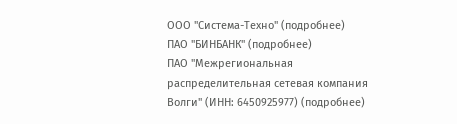ООО "Система-Техно" (подробнее)
ПАО "БИНБАНК" (подробнее)
ПАО "Межрегиональная распределительная сетевая компания Волги" (ИНН: 6450925977) (подробнее)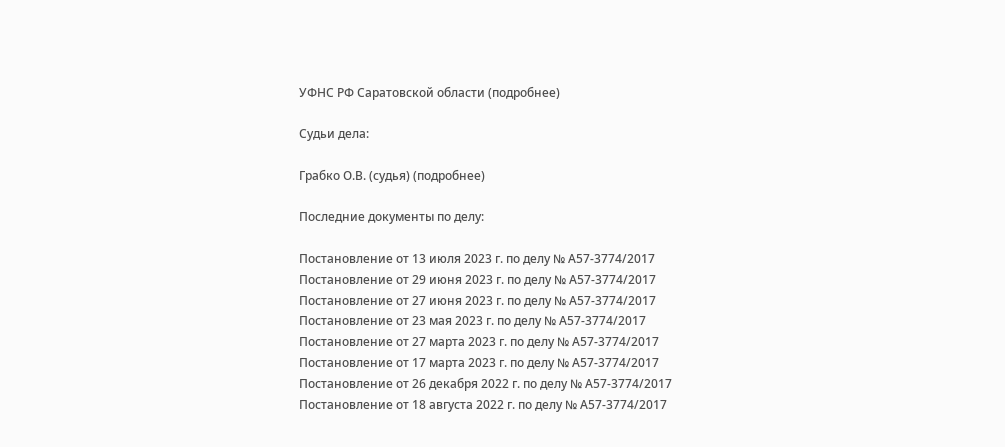УФНС РФ Саратовской области (подробнее)

Судьи дела:

Грабко О.В. (судья) (подробнее)

Последние документы по делу:

Постановление от 13 июля 2023 г. по делу № А57-3774/2017
Постановление от 29 июня 2023 г. по делу № А57-3774/2017
Постановление от 27 июня 2023 г. по делу № А57-3774/2017
Постановление от 23 мая 2023 г. по делу № А57-3774/2017
Постановление от 27 марта 2023 г. по делу № А57-3774/2017
Постановление от 17 марта 2023 г. по делу № А57-3774/2017
Постановление от 26 декабря 2022 г. по делу № А57-3774/2017
Постановление от 18 августа 2022 г. по делу № А57-3774/2017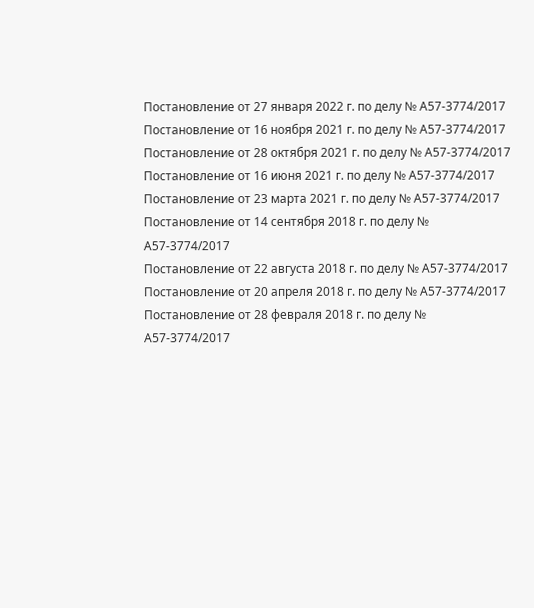Постановление от 27 января 2022 г. по делу № А57-3774/2017
Постановление от 16 ноября 2021 г. по делу № А57-3774/2017
Постановление от 28 октября 2021 г. по делу № А57-3774/2017
Постановление от 16 июня 2021 г. по делу № А57-3774/2017
Постановление от 23 марта 2021 г. по делу № А57-3774/2017
Постановление от 14 сентября 2018 г. по делу № А57-3774/2017
Постановление от 22 августа 2018 г. по делу № А57-3774/2017
Постановление от 20 апреля 2018 г. по делу № А57-3774/2017
Постановление от 28 февраля 2018 г. по делу № А57-3774/2017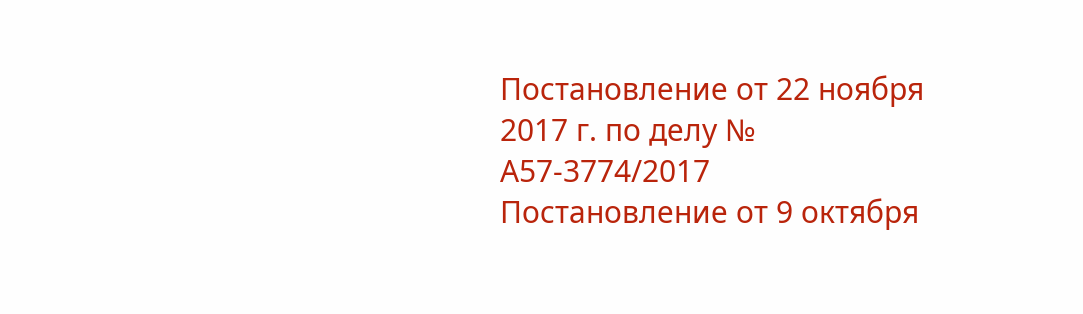Постановление от 22 ноября 2017 г. по делу № А57-3774/2017
Постановление от 9 октября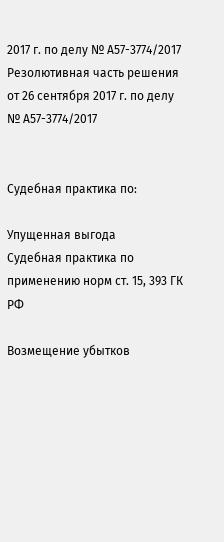2017 г. по делу № А57-3774/2017
Резолютивная часть решения от 26 сентября 2017 г. по делу № А57-3774/2017


Судебная практика по:

Упущенная выгода
Судебная практика по применению норм ст. 15, 393 ГК РФ

Возмещение убытков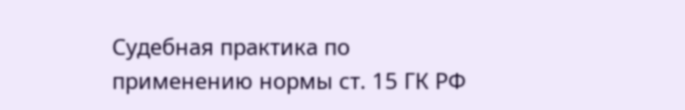Судебная практика по применению нормы ст. 15 ГК РФ